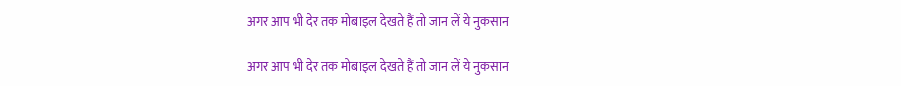अगर आप भी देर तक मोबाइल देखते हैं तो जान लें ये नुकसान

अगर आप भी देर तक मोबाइल देखते हैं तो जान लें ये नुकसान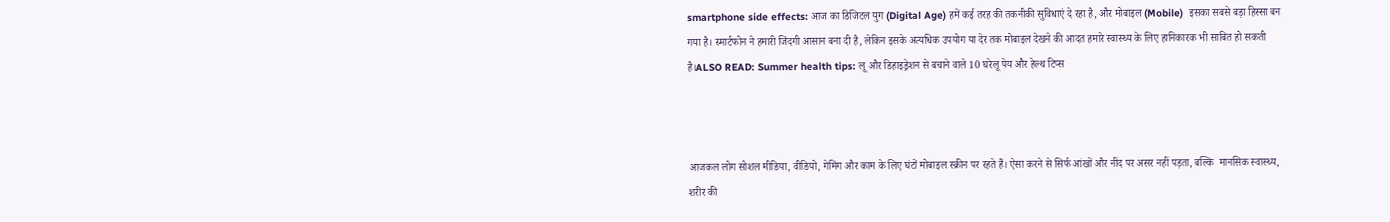smartphone side effects: आज का डिजिटल युग (Digital Age) हमें कई तरह की तकनीकी सुविधाएं दे रहा है, और मोबाइल (Mobile)  इसका सबसे बड़ा हिस्सा बन गया है। स्मार्टफोन ने हमारी जिंदगी आसान बना दी है, लेकिन इसके अत्यधिक उपयोग या देर तक मोबाइल देखने की आदत हमारे स्वास्थ्य के लिए हानिकारक भी साबित हो सकती है।ALSO READ: Summer health tips: लू और डिहाइड्रेशन से बचाने वाले 10 घरेलू पेय और हेल्थ टिप्स



आजकल लोग सोशल मीडिया, वीडियो, गेमिंग और काम के लिए घंटों मोबाइल स्क्रीन पर रहते हैं। ऐसा करने से सिर्फ आंखों और नींद पर असर नहीं पड़ता, बल्कि  मानसिक स्वास्थ्य, शरीर की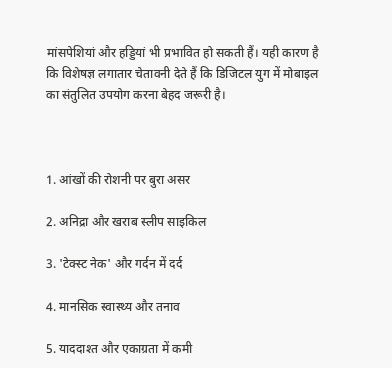मांसपेशियां और हड्डियां भी प्रभावित हो सकती हैं। यही कारण है कि विशेषज्ञ लगातार चेतावनी देते हैं कि डिजिटल युग में मोबाइल का संतुलित उपयोग करना बेहद जरूरी है।



1. आंखों की रोशनी पर बुरा असर

2. अनिद्रा और खराब स्लीप साइकिल

3. 'टेक्स्ट नेक' और गर्दन में दर्द

4. मानसिक स्वास्थ्य और तनाव

5. याददाश्त और एकाग्रता में कमी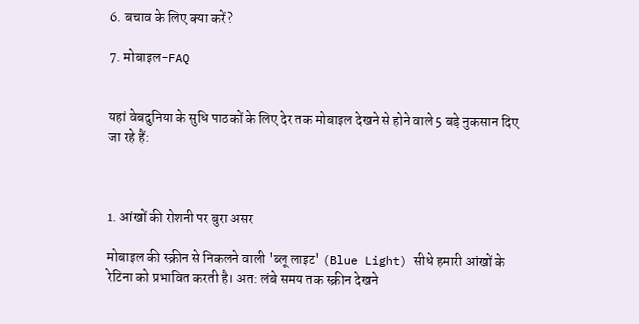6. बचाव के लिए क्या करें?

7. मोबाइल-FAQ


यहां वेबदुनिया के सुधि पाठकों के लिए देर तक मोबाइल देखने से होने वाले 5 बड़े नुकसान दिए जा रहे हैं:



1. आंखों की रोशनी पर बुरा असर

मोबाइल की स्क्रीन से निकलने वाली 'ब्लू लाइट' (Blue Light) सीधे हमारी आंखों के रेटिना को प्रभावित करती है। अत: लंबे समय तक स्क्रीन देखने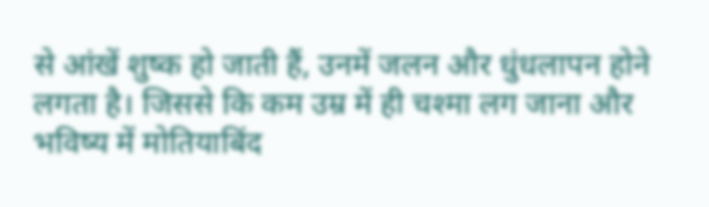से आंखें शुष्क हो जाती हैं, उनमें जलन और धुंधलापन होने लगता है। जिससे कि कम उम्र में ही चश्मा लग जाना और भविष्य में मोतियाबिंद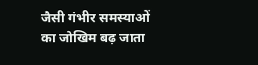जैसी गंभीर समस्याओं का जोखिम बढ़ जाता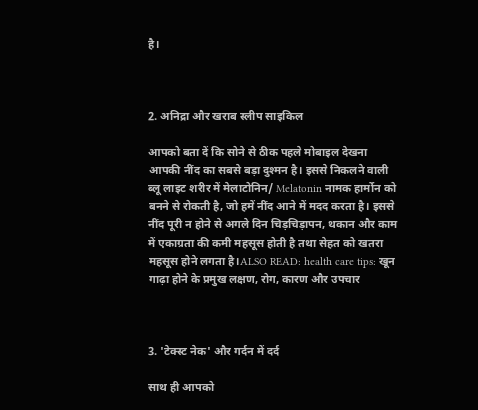है।



2. अनिद्रा और खराब स्लीप साइकिल

आपको बता दें कि सोने से ठीक पहले मोबाइल देखना आपकी नींद का सबसे बड़ा दुश्मन है। इससे निकलने वाली ब्लू लाइट शरीर में मेलाटोनिन/ Melatonin नामक हार्मोन को बनने से रोकती है, जो हमें नींद आने में मदद करता है। इससे नींद पूरी न होने से अगले दिन चिड़चिड़ापन, थकान और काम में एकाग्रता की कमी महसूस होती है तथा सेह‍त को खतरा महसूस होने लगता है।ALSO READ: health care tips: खून गाढ़ा होने के प्रमुख लक्षण, रोग, कारण और उपचार



3. 'टेक्स्ट नेक' और गर्दन में दर्द

साथ ही आपको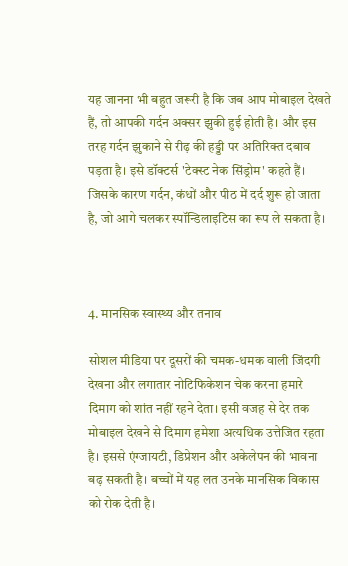यह जानना भी बहुत जरूरी है कि जब आप मोबाइल देखते हैं, तो आपकी गर्दन अक्सर झुकी हुई होती है। और इस तरह गर्दन झुकाने से रीढ़ की हड्डी पर अतिरिक्त दबाव पड़ता है। इसे डॉक्टर्स 'टेक्स्ट नेक सिंड्रोम' कहते हैं। जिसके कारण गर्दन, कंधों और पीठ में दर्द शुरू हो जाता है, जो आगे चलकर स्पॉन्डिलाइटिस का रूप ले सकता है।



4. मानसिक स्वास्थ्य और तनाव

सोशल मीडिया पर दूसरों की चमक-धमक वाली जिंदगी देखना और लगातार नोटिफिकेशन चेक करना हमारे दिमाग को शांत नहीं रहने देता। इसी वजह से देर तक मोबाइल देखने से दिमाग हमेशा अत्यधिक उत्तेजित रहता है। इससे एंग्जायटी, डिप्रेशन और अकेलेपन की भावना बढ़ सकती है। बच्चों में यह लत उनके मानसिक विकास को रोक देती है।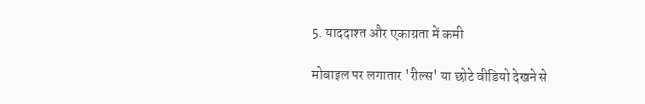5. याददाश्त और एकाग्रता में कमी

मोबाइल पर लगातार 'रील्स' या छोटे वीडियो देखने से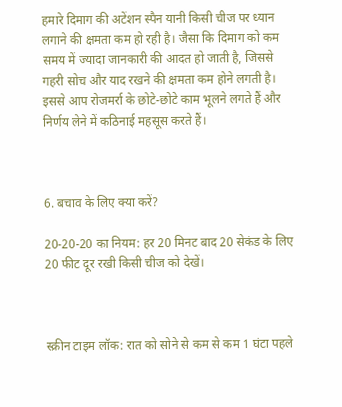हमारे दिमाग की अटेंशन स्पैन यानी किसी चीज पर ध्यान लगाने की क्षमता कम हो रही है। जैसा कि दिमाग को कम समय में ज्यादा जानकारी की आदत हो जाती है, जिससे गहरी सोच और याद रखने की क्षमता कम होने लगती है। इससे आप रोजमर्रा के छोटे-छोटे काम भूलने लगते हैं और निर्णय लेने में कठिनाई महसूस करते हैं।



6. बचाव के लिए क्या करें?

20-20-20 का नियम: हर 20 मिनट बाद 20 सेकंड के लिए 20 फीट दूर रखी किसी चीज को देखें।



स्क्रीन टाइम लॉक: रात को सोने से कम से कम 1 घंटा पहले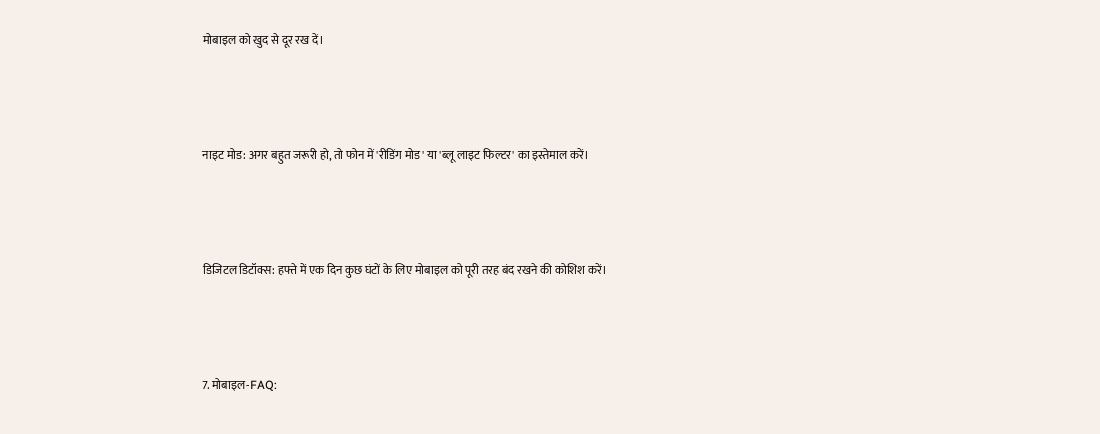मोबाइल को खुद से दूर रख दें।



नाइट मोड: अगर बहुत जरूरी हो, तो फोन में 'रीडिंग मोड' या 'ब्लू लाइट फिल्टर' का इस्तेमाल करें।



डिजिटल डिटॉक्स: हफ्ते में एक दिन कुछ घंटों के लिए मोबाइल को पूरी तरह बंद रखने की कोशिश करें।



7. मोबाइल-FAQ: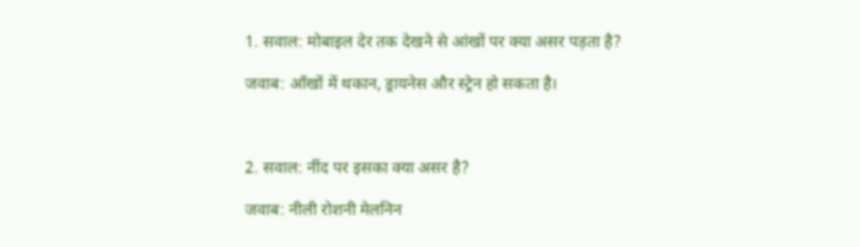1. सवाल: मोबाइल देर तक देखने से आंखों पर क्या असर पड़ता है?

जवाब: आँखों में थकान, ड्रायनेस और स्ट्रेन हो सकता है।



2. सवाल: नींद पर इसका क्या असर है?

जवाब: नीली रोशनी मेलनिन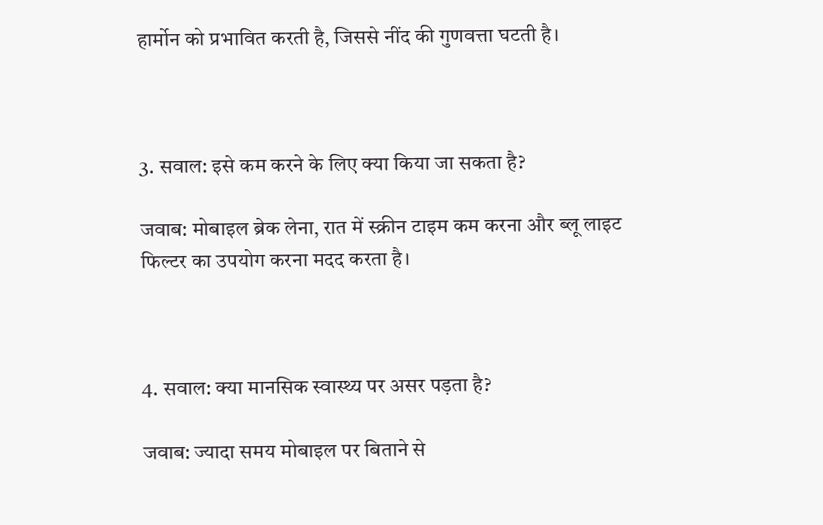हार्मोन को प्रभावित करती है, जिससे नींद की गुणवत्ता घटती है।



3. सवाल: इसे कम करने के लिए क्या किया जा सकता है?

जवाब: मोबाइल ब्रेक लेना, रात में स्क्रीन टाइम कम करना और ब्लू लाइट फिल्टर का उपयोग करना मदद करता है।



4. सवाल: क्या मानसिक स्वास्थ्य पर असर पड़ता है?

जवाब: ज्यादा समय मोबाइल पर बिताने से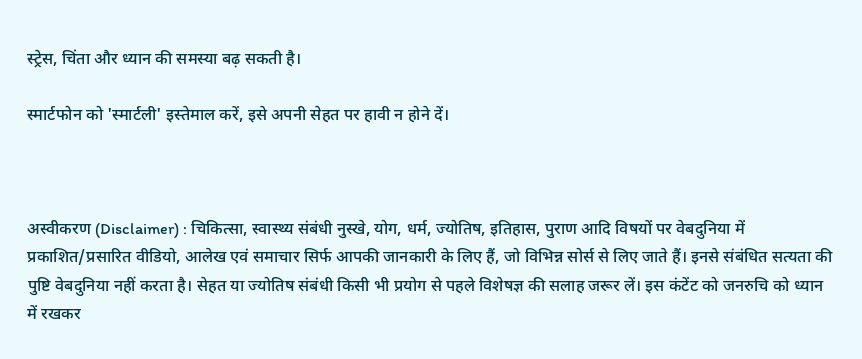स्ट्रेस, चिंता और ध्यान की समस्या बढ़ सकती है।

स्मार्टफोन को 'स्मार्टली' इस्तेमाल करें, इसे अपनी सेहत पर हावी न होने दें।



अस्वीकरण (Disclaimer) : चिकित्सा, स्वास्थ्य संबंधी नुस्खे, योग, धर्म, ज्योतिष, इतिहास, पुराण आदि विषयों पर वेबदुनिया में प्रकाशित/प्रसारित वीडियो, आलेख एवं समाचार सिर्फ आपकी जानकारी के लिए हैं, जो विभिन्न सोर्स से लिए जाते हैं। इनसे संबंधित सत्यता की पुष्टि वेबदुनिया नहीं करता है। सेहत या ज्योतिष संबंधी किसी भी प्रयोग से पहले विशेषज्ञ की सलाह जरूर लें। इस कंटेंट को जनरुचि को ध्यान में रखकर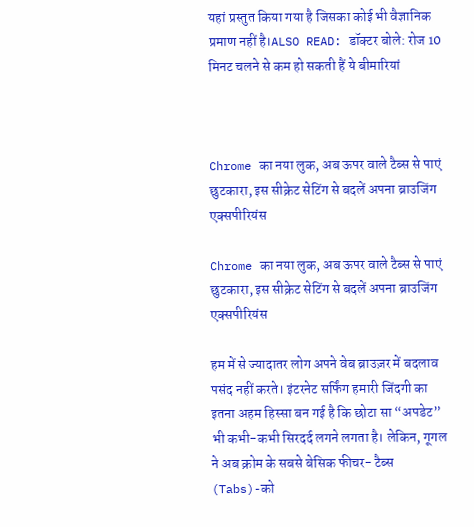यहां प्रस्तुत किया गया है जिसका कोई भी वैज्ञानिक प्रमाण नहीं है।ALSO READ: डॉक्टर बोले: रोज 10 मिनट चलने से कम हो सकती हैं ये बीमारियां



Chrome का नया लुक, अब ऊपर वाले टैब्स से पाएं छुटकारा, इस सीक्रेट सेटिंग से बदलें अपना ब्राउजिंग एक्सपीरियंस

Chrome का नया लुक, अब ऊपर वाले टैब्स से पाएं छुटकारा, इस सीक्रेट सेटिंग से बदलें अपना ब्राउजिंग एक्सपीरियंस

हम में से ज्यादातर लोग अपने वेब ब्राउज़र में बदलाव पसंद नहीं करते। इंटरनेट सर्फिंग हमारी जिंदगी का इतना अहम हिस्सा बन गई है कि छोटा सा “अपडेट” भी कभी-कभी सिरदर्द लगने लगता है। लेकिन, गूगल ने अब क्रोम के सबसे बेसिक फीचर- टैब्स (Tabs)-को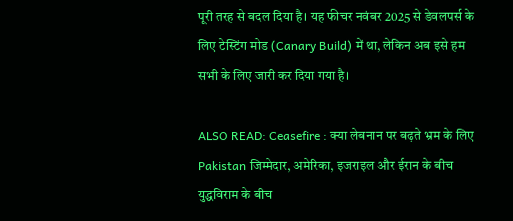पूरी तरह से बदल दिया है। यह फीचर नवंबर 2025 से डेवलपर्स के लिए टेस्टिंग मोड (Canary Build) में था, लेकिन अब इसे हम सभी के लिए जारी कर दिया गया है।

ALSO READ: Ceasefire : क्या लेबनान पर बढ़ते भ्रम के लिए Pakistan जिम्मेदार, अमेरिका, इजराइल और ईरान के बीच युद्धविराम के बीच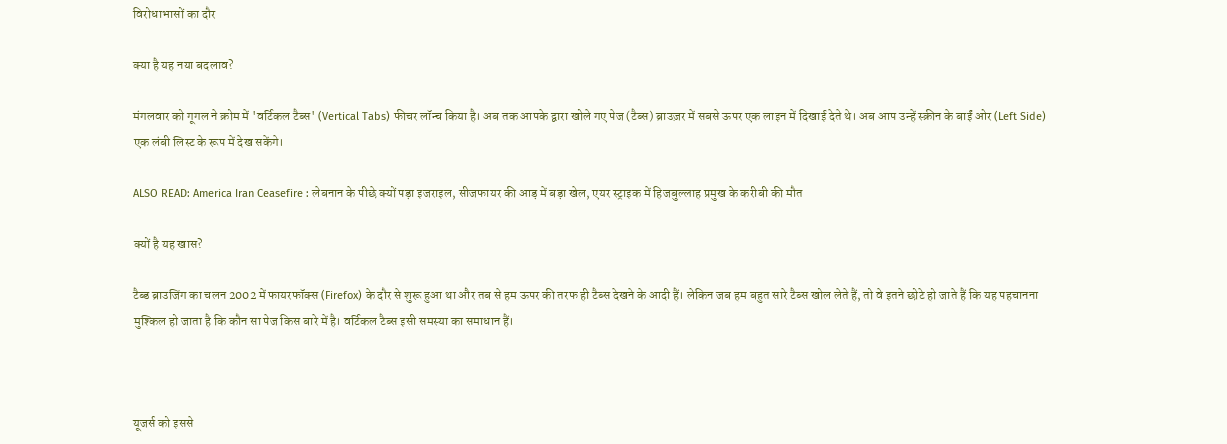विरोधाभासों का दौर

क्या है यह नया बदलाव?

मंगलवार को गूगल ने क्रोम में 'वर्टिकल टैब्स' (Vertical Tabs) फीचर लॉन्च किया है। अब तक आपके द्वारा खोले गए पेज (टैब्स) ब्राउज़र में सबसे ऊपर एक लाइन में दिखाई देते थे। अब आप उन्हें स्क्रीन के बाईं ओर (Left Side) एक लंबी लिस्ट के रूप में देख सकेंगे।

ALSO READ: America Iran Ceasefire : लेबनान के पीछे क्यों पड़ा इजराइल, सीजफायर की आड़ में बड़ा खेल, एयर स्ट्राइक में हिजबुल्लाह प्रमुख के करीबी की मौत

क्यों है यह खास?

टैब्ड ब्राउजिंग का चलन 2002 में फायरफॉक्स (Firefox) के दौर से शुरू हुआ था और तब से हम ऊपर की तरफ ही टैब्स देखने के आदी हैं। लेकिन जब हम बहुत सारे टैब्स खोल लेते हैं, तो वे इतने छोटे हो जाते हैं कि यह पहचानना मुश्किल हो जाता है कि कौन सा पेज किस बारे में है। वर्टिकल टैब्स इसी समस्या का समाधान हैं।



यूजर्स को इससे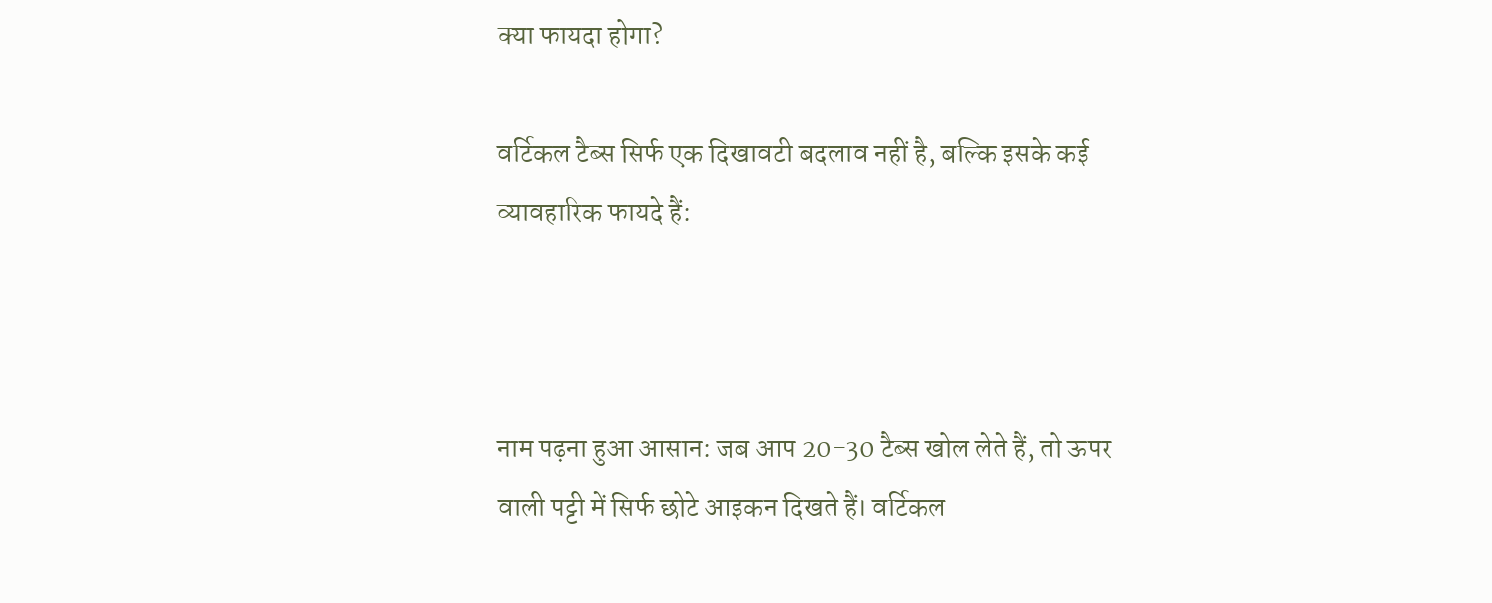क्या फायदा होगा?

वर्टिकल टैब्स सिर्फ एक दिखावटी बदलाव नहीं है, बल्कि इसके कई व्यावहारिक फायदे हैं:



नाम पढ़ना हुआ आसान: जब आप 20-30 टैब्स खोल लेते हैं, तो ऊपर वाली पट्टी में सिर्फ छोटे आइकन दिखते हैं। वर्टिकल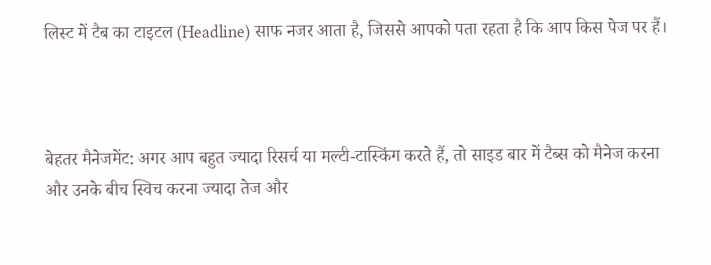लिस्ट में टैब का टाइटल (Headline) साफ नजर आता है, जिससे आपको पता रहता है कि आप किस पेज पर हैं।



बेहतर मैनेजमेंट: अगर आप बहुत ज्यादा रिसर्च या मल्टी-टास्किंग करते हैं, तो साइड बार में टैब्स को मैनेज करना और उनके बीच स्विच करना ज्यादा तेज और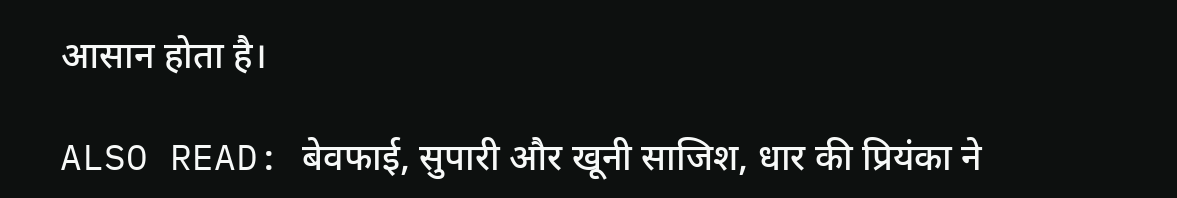आसान होता है।

ALSO READ: बेवफाई, सुपारी और खूनी साजिश, धार की प्रियंका ने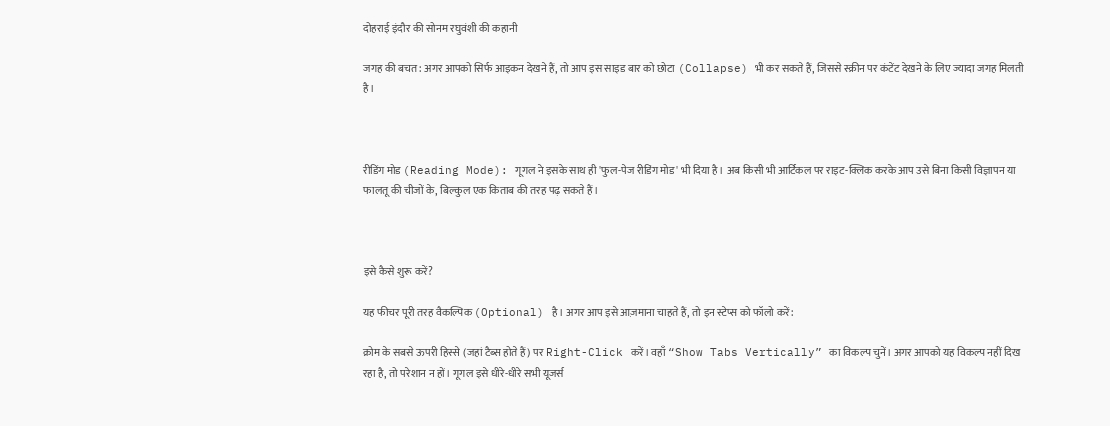दोहराई इंदौर की सोनम रघुवंशी की कहानी

जगह की बचत: अगर आपको सिर्फ आइकन देखने हैं, तो आप इस साइड बार को छोटा (Collapse) भी कर सकते हैं, जिससे स्क्रीन पर कंटेंट देखने के लिए ज्यादा जगह मिलती है।



रीडिंग मोड (Reading Mode): गूगल ने इसके साथ ही 'फुल-पेज रीडिंग मोड' भी दिया है। अब किसी भी आर्टिकल पर राइट-क्लिक करके आप उसे बिना किसी विज्ञापन या फालतू की चीजों के, बिल्कुल एक किताब की तरह पढ़ सकते हैं।



इसे कैसे शुरू करें?

यह फीचर पूरी तरह वैकल्पिक (Optional) है। अगर आप इसे आज़माना चाहते हैं, तो इन स्टेप्स को फॉलो करें:

क्रोम के सबसे ऊपरी हिस्से (जहां टैब्स होते हैं) पर Right-Click करें। वहाँ “Show Tabs Vertically” का विकल्प चुनें। अगर आपको यह विकल्प नहीं दिख रहा है, तो परेशान न हों। गूगल इसे धीरे-धीरे सभी यूजर्स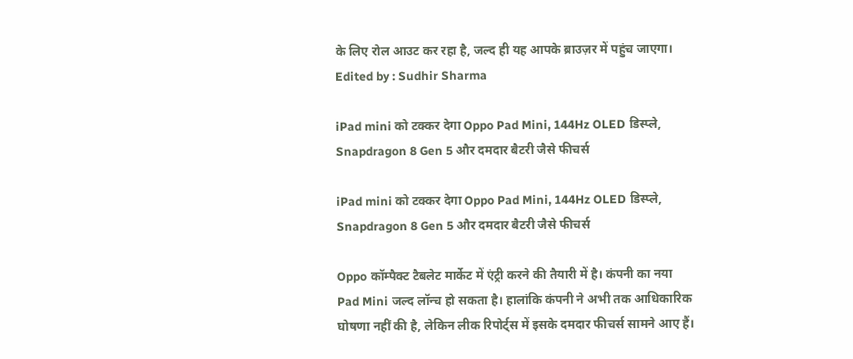के लिए रोल आउट कर रहा है, जल्द ही यह आपके ब्राउज़र में पहुंच जाएगा।  Edited by : Sudhir Sharma

iPad mini को टक्कर देगा Oppo Pad Mini, 144Hz OLED डिस्प्ले, Snapdragon 8 Gen 5 और दमदार बैटरी जैसे फीचर्स

iPad mini को टक्कर देगा Oppo Pad Mini, 144Hz OLED डिस्प्ले, Snapdragon 8 Gen 5 और दमदार बैटरी जैसे फीचर्स

Oppo कॉम्पैक्ट टैबलेट मार्केट में एंट्री करने की तैयारी में है। कंपनी का नया Pad Mini जल्द लॉन्च हो सकता है। हालांकि कंपनी ने अभी तक आधिकारिक घोषणा नहीं की है, लेकिन लीक रिपोर्ट्स में इसके दमदार फीचर्स सामने आए हैं।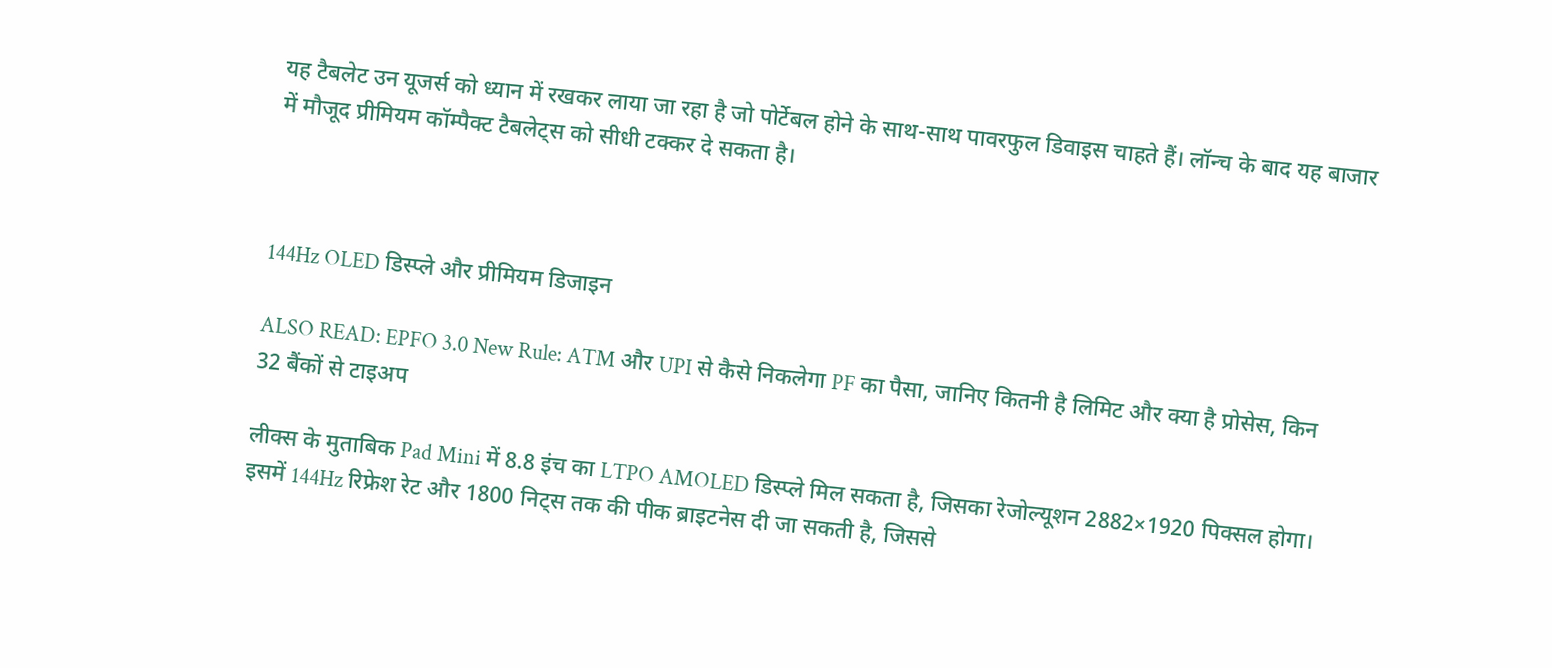यह टैबलेट उन यूजर्स को ध्यान में रखकर लाया जा रहा है जो पोर्टेबल होने के साथ-साथ पावरफुल डिवाइस चाहते हैं। लॉन्च के बाद यह बाजार में मौजूद प्रीमियम कॉम्पैक्ट टैबलेट्स को सीधी टक्कर दे सकता है।



144Hz OLED डिस्प्ले और प्रीमियम डिजाइन

ALSO READ: EPFO 3.0 New Rule: ATM और UPI से कैसे निकलेगा PF का पैसा, जानिए कितनी है लिमिट और क्या है प्रोसेस, किन 32 बैंकों से टाइअप

लीक्स के मुताबिक Pad Mini में 8.8 इंच का LTPO AMOLED डिस्प्ले मिल सकता है, जिसका रेजोल्यूशन 2882×1920 पिक्सल होगा। इसमें 144Hz रिफ्रेश रेट और 1800 निट्स तक की पीक ब्राइटनेस दी जा सकती है, जिससे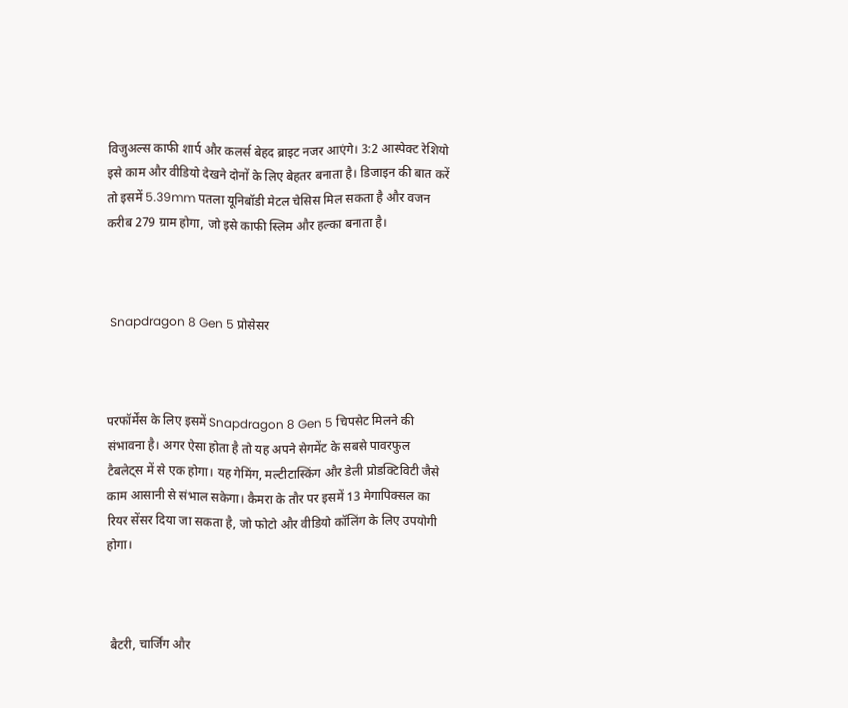विजुअल्स काफी शार्प और कलर्स बेहद ब्राइट नजर आएंगे। 3:2 आस्पेक्ट रेशियो इसे काम और वीडियो देखने दोनों के लिए बेहतर बनाता है। डिजाइन की बात करें तो इसमें 5.39mm पतला यूनिबॉडी मेटल चेसिस मिल सकता है और वजन करीब 279 ग्राम होगा, जो इसे काफी स्लिम और हल्का बनाता है।



 Snapdragon 8 Gen 5 प्रोसेसर



परफॉर्मेंस के लिए इसमें Snapdragon 8 Gen 5 चिपसेट मिलने की संभावना है। अगर ऐसा होता है तो यह अपने सेगमेंट के सबसे पावरफुल टैबलेट्स में से एक होगा। यह गेमिंग, मल्टीटास्किंग और डेली प्रोडक्टिविटी जैसे काम आसानी से संभाल सकेगा। कैमरा के तौर पर इसमें 13 मेगापिक्सल का रियर सेंसर दिया जा सकता है, जो फोटो और वीडियो कॉलिंग के लिए उपयोगी होगा।



 बैटरी, चार्जिंग और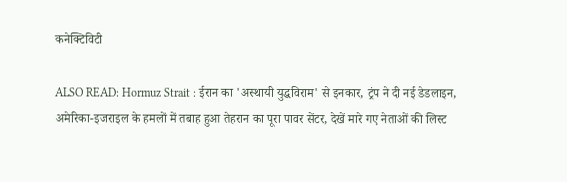कनेक्टिविटी

ALSO READ: Hormuz Strait : ईरान का 'अस्थायी युद्धविराम' से इनकार, ट्रंप ने दी नई डेडलाइन, अमेरिका-इजराइल के हमलों में तबाह हुआ तेहरान का पूरा पावर सेंटर, देखें मारे गए नेताओं की लिस्ट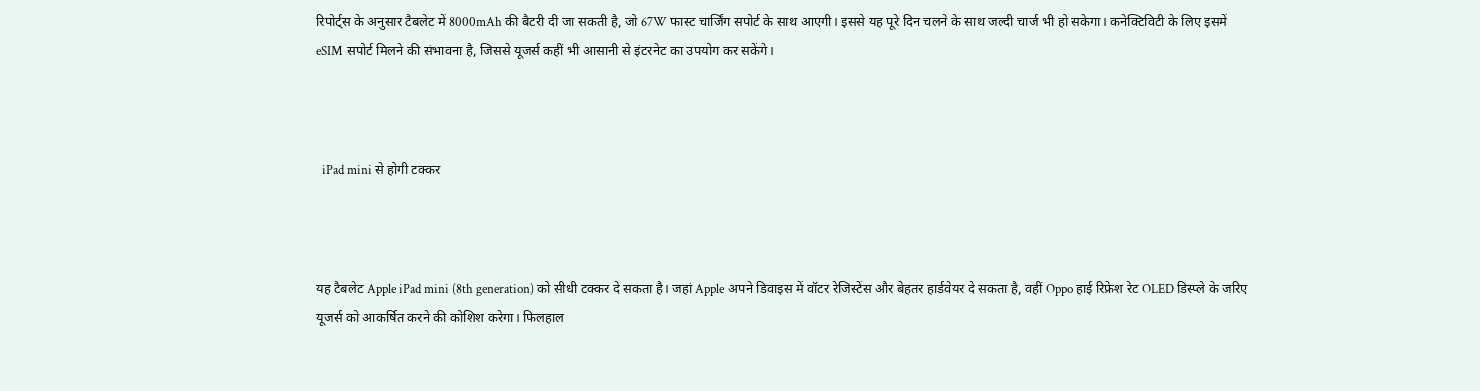रिपोर्ट्स के अनुसार टैबलेट में 8000mAh की बैटरी दी जा सकती है, जो 67W फास्ट चार्जिंग सपोर्ट के साथ आएगी। इससे यह पूरे दिन चलने के साथ जल्दी चार्ज भी हो सकेगा। कनेक्टिविटी के लिए इसमें eSIM सपोर्ट मिलने की संभावना है, जिससे यूजर्स कहीं भी आसानी से इंटरनेट का उपयोग कर सकेंगे।



  iPad mini से होगी टक्कर



यह टैबलेट Apple iPad mini (8th generation) को सीधी टक्कर दे सकता है। जहां Apple अपने डिवाइस में वॉटर रेजिस्टेंस और बेहतर हार्डवेयर दे सकता है, वहीं Oppo हाई रिफ्रेश रेट OLED डिस्प्ले के जरिए यूजर्स को आकर्षित करने की कोशिश करेगा। फिलहाल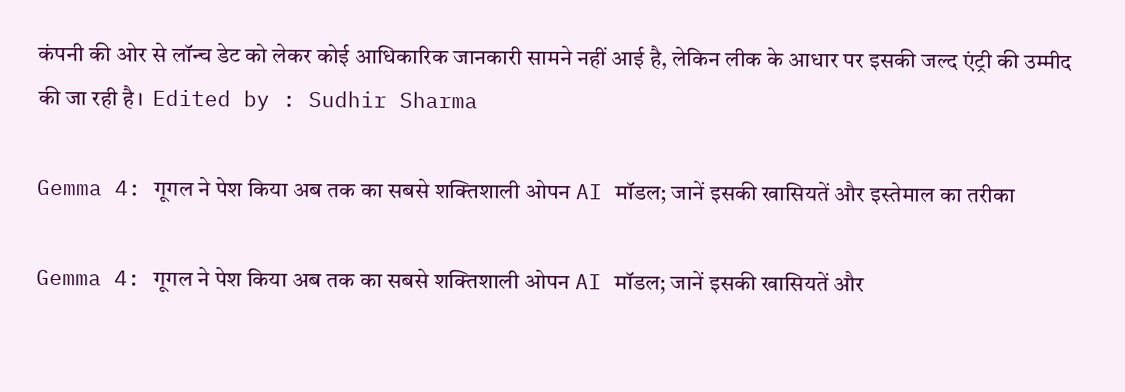कंपनी की ओर से लॉन्च डेट को लेकर कोई आधिकारिक जानकारी सामने नहीं आई है, लेकिन लीक के आधार पर इसकी जल्द एंट्री की उम्मीद की जा रही है।  Edited by : Sudhir Sharma

Gemma 4: गूगल ने पेश किया अब तक का सबसे शक्तिशाली ओपन AI मॉडल; जानें इसकी खासियतें और इस्तेमाल का तरीका

Gemma 4: गूगल ने पेश किया अब तक का सबसे शक्तिशाली ओपन AI मॉडल; जानें इसकी खासियतें और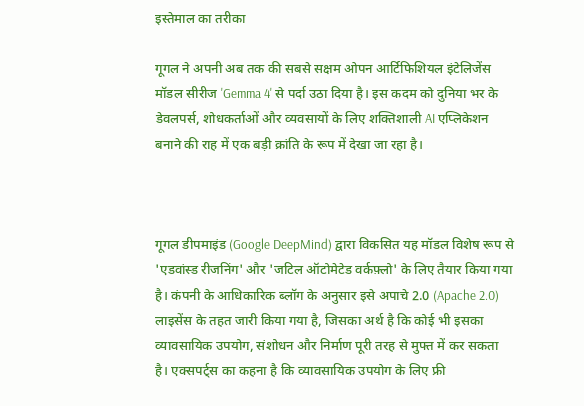इस्तेमाल का तरीका

गूगल ने अपनी अब तक की सबसे सक्षम ओपन आर्टिफिशियल इंटेलिजेंस मॉडल सीरीज 'Gemma 4' से पर्दा उठा दिया है। इस कदम को दुनिया भर के डेवलपर्स, शोधकर्ताओं और व्यवसायों के लिए शक्तिशाली AI एप्लिकेशन बनाने की राह में एक बड़ी क्रांति के रूप में देखा जा रहा है।



गूगल डीपमाइंड (Google DeepMind) द्वारा विकसित यह मॉडल विशेष रूप से 'एडवांस्ड रीजनिंग' और 'जटिल ऑटोमेटेड वर्कफ़्लो' के लिए तैयार किया गया है। कंपनी के आधिकारिक ब्लॉग के अनुसार इसे अपाचे 2.0 (Apache 2.0) लाइसेंस के तहत जारी किया गया है, जिसका अर्थ है कि कोई भी इसका व्यावसायिक उपयोग, संशोधन और निर्माण पूरी तरह से मुफ्त में कर सकता है। एक्सपर्ट्‍स का कहना है कि व्यावसायिक उपयोग के लिए फ्री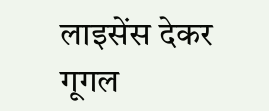लाइसेंस देकर गूगल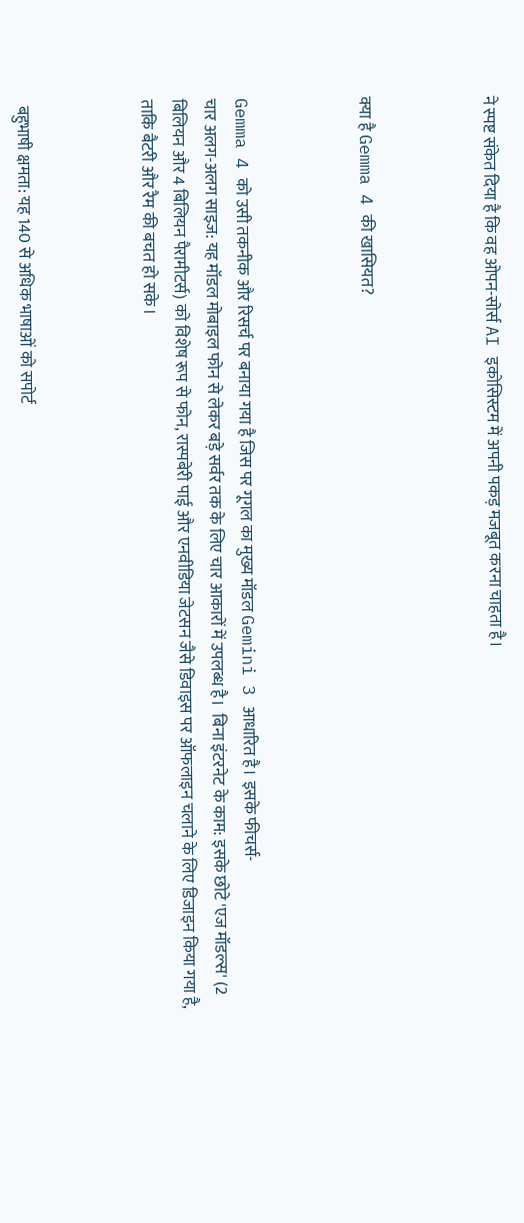ने स्पष्ट संकेत दिया है कि वह ओपन-सोर्स AI इकोसिस्टम में अपनी पकड़ मजबूत करना चाहता है।



क्या है Gemma 4 की खासियत?



Gemma 4 को उसी तकनीक और रिसर्च पर बनाया गया है जिस पर गूगल का मुख्य मॉडल Gemini 3 आधारित है। इसके फीचर्स-
चार अलग-अलग साइज: यह मॉडल मोबाइल फोन से लेकर बड़े सर्वर तक के लिए चार आकारों में उपलब्ध है।  बिना इंटरनेट के काम: इसके छोटे 'एज मॉडल्स' (2 बिलियन और 4 बिलियन पैरामीटर्स) को विशेष रूप से फोन, रास्पबेरी पाई और एनवीडिया जेटसन जैसे डिवाइस पर ऑफलाइन चलाने के लिए डिजाइन किया गया है, ताकि बैटरी और रैम की बचत हो सके।



 बहुभाषी क्षमता: यह 140 से अधिक भाषाओं को सपोर्ट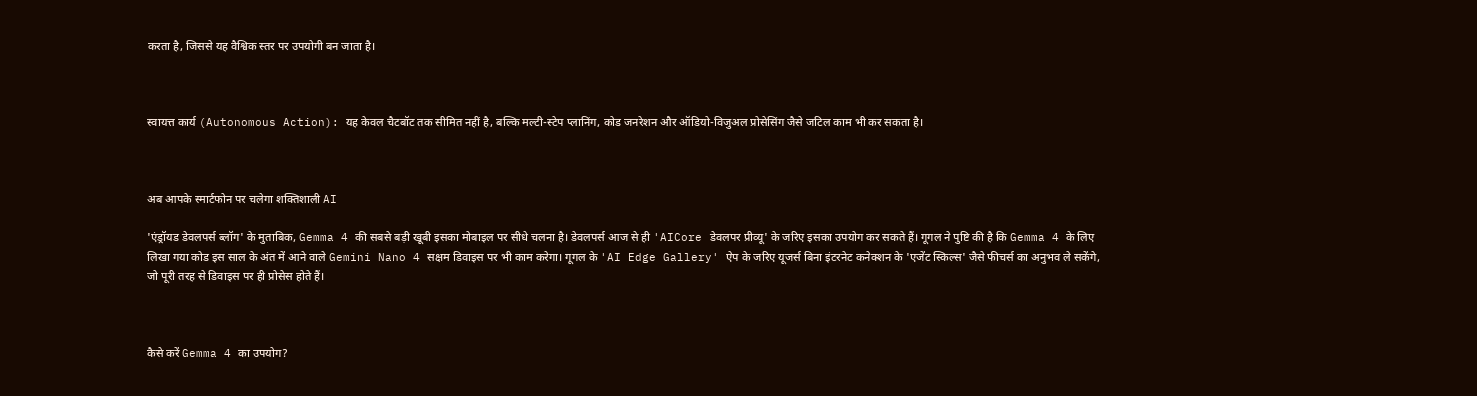करता है, जिससे यह वैश्विक स्तर पर उपयोगी बन जाता है।



स्वायत्त कार्य (Autonomous Action): यह केवल चैटबॉट तक सीमित नहीं है, बल्कि मल्टी-स्टेप प्लानिंग, कोड जनरेशन और ऑडियो-विजुअल प्रोसेसिंग जैसे जटिल काम भी कर सकता है।



अब आपके स्मार्टफोन पर चलेगा शक्तिशाली AI

'एंड्रॉयड डेवलपर्स ब्लॉग' के मुताबिक, Gemma 4 की सबसे बड़ी खूबी इसका मोबाइल पर सीधे चलना है। डेवलपर्स आज से ही 'AICore डेवलपर प्रीव्यू' के जरिए इसका उपयोग कर सकते हैं। गूगल ने पुष्टि की है कि Gemma 4 के लिए लिखा गया कोड इस साल के अंत में आने वाले Gemini Nano 4 सक्षम डिवाइस पर भी काम करेगा। गूगल के 'AI Edge Gallery' ऐप के जरिए यूजर्स बिना इंटरनेट कनेक्शन के 'एजेंट स्किल्स' जैसे फीचर्स का अनुभव ले सकेंगे, जो पूरी तरह से डिवाइस पर ही प्रोसेस होते हैं।



कैसे करें Gemma 4 का उपयोग?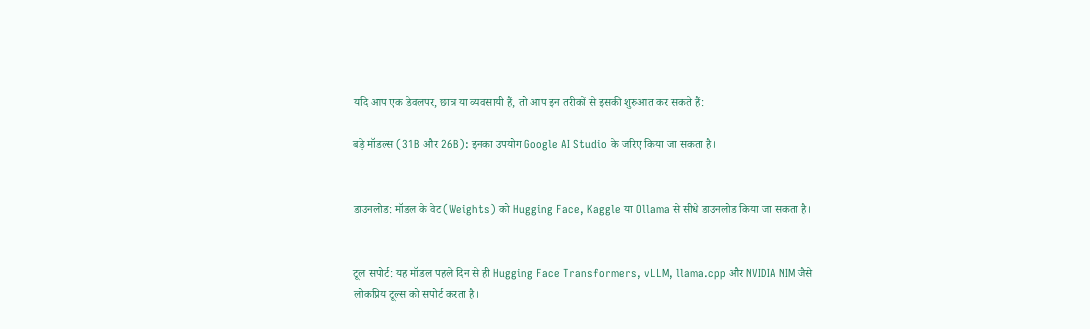यदि आप एक डेवलपर, छात्र या व्यवसायी हैं, तो आप इन तरीकों से इसकी शुरुआत कर सकते हैं:

बड़े मॉडल्स (31B और 26B): इनका उपयोग Google AI Studio के जरिए किया जा सकता है।


डाउनलोड: मॉडल के वेट (Weights) को Hugging Face, Kaggle या Ollama से सीधे डाउनलोड किया जा सकता है।


टूल सपोर्ट: यह मॉडल पहले दिन से ही Hugging Face Transformers, vLLM, llama.cpp और NVIDIA NIM जैसे लोकप्रिय टूल्स को सपोर्ट करता है।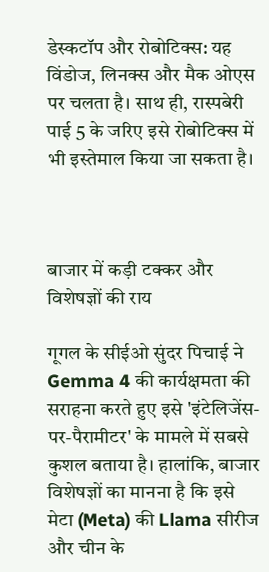डेस्कटॉप और रोबोटिक्स: यह विंडोज, लिनक्स और मैक ओएस पर चलता है। साथ ही, रास्पबेरी पाई 5 के जरिए इसे रोबोटिक्स में भी इस्तेमाल किया जा सकता है।



बाजार में कड़ी टक्कर और विशेषज्ञों की राय

गूगल के सीईओ सुंदर पिचाई ने Gemma 4 की कार्यक्षमता की सराहना करते हुए इसे 'इंटेलिजेंस-पर-पैरामीटर' के मामले में सबसे कुशल बताया है। हालांकि, बाजार विशेषज्ञों का मानना है कि इसे मेटा (Meta) की Llama सीरीज और चीन के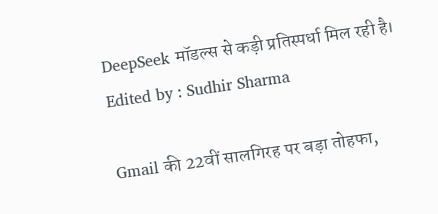DeepSeek मॉडल्स से कड़ी प्रतिस्पर्धा मिल रही है। Edited by : Sudhir Sharma

Gmail की 22वीं सालगिरह पर बड़ा तोहफा,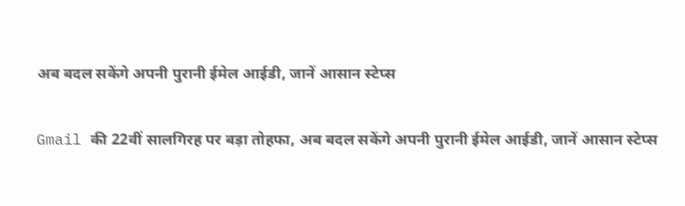अब बदल सकेंगे अपनी पुरानी ईमेल आईडी, जानें आसान स्टेप्स

Gmail की 22वीं सालगिरह पर बड़ा तोहफा, अब बदल सकेंगे अपनी पुरानी ईमेल आईडी, जानें आसान स्टेप्स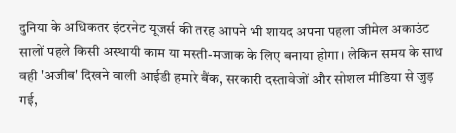दुनिया के अधिकतर इंटरनेट यूजर्स की तरह आपने भी शायद अपना पहला जीमेल अकाउंट सालों पहले किसी अस्थायी काम या मस्ती-मजाक के लिए बनाया होगा। लेकिन समय के साथ वही 'अजीब' दिखने वाली आईडी हमारे बैंक, सरकारी दस्तावेजों और सोशल मीडिया से जुड़ गई,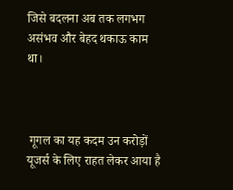जिसे बदलना अब तक लगभग असंभव और बेहद थकाऊ काम था।



 गूगल का यह कदम उन करोड़ों यूजर्स के लिए राहत लेकर आया है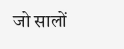जो सालों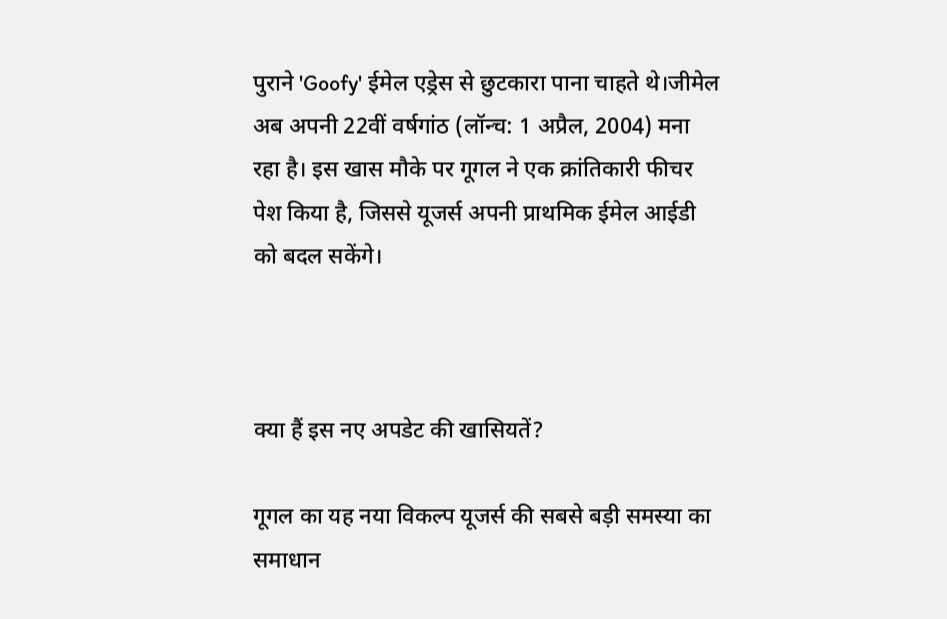पुराने 'Goofy' ईमेल एड्रेस से छुटकारा पाना चाहते थे।जीमेल अब अपनी 22वीं वर्षगांठ (लॉन्च: 1 अप्रैल, 2004) मना रहा है। इस खास मौके पर गूगल ने एक क्रांतिकारी फीचर पेश किया है, जिससे यूजर्स अपनी प्राथमिक ईमेल आईडी को बदल सकेंगे।



क्या हैं इस नए अपडेट की खासियतें?

गूगल का यह नया विकल्प यूजर्स की सबसे बड़ी समस्या का समाधान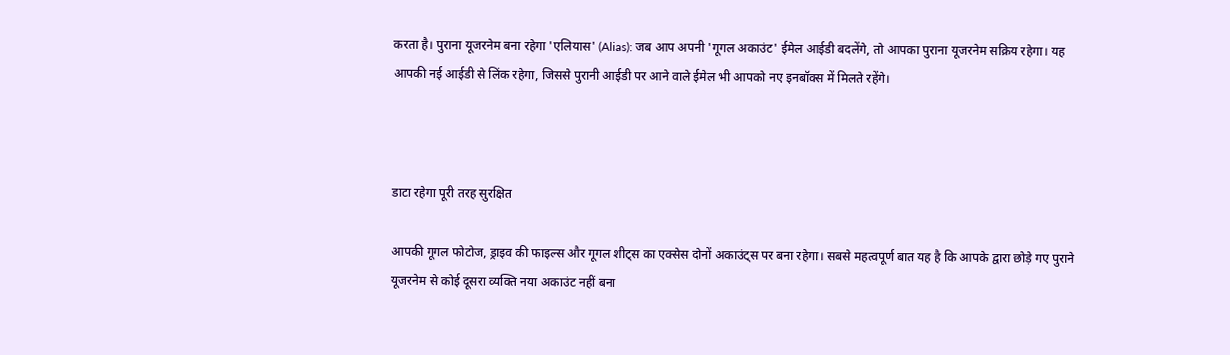करता है। पुराना यूजरनेम बना रहेगा 'एलियास' (Alias): जब आप अपनी 'गूगल अकाउंट' ईमेल आईडी बदलेंगे, तो आपका पुराना यूजरनेम सक्रिय रहेगा। यह आपकी नई आईडी से लिंक रहेगा, जिससे पुरानी आईडी पर आने वाले ईमेल भी आपको नए इनबॉक्स में मिलते रहेंगे।



डाटा रहेगा पूरी तरह सुरक्षित

आपकी गूगल फोटोज, ड्राइव की फाइल्स और गूगल शीट्स का एक्सेस दोनों अकाउंट्स पर बना रहेगा। सबसे महत्वपूर्ण बात यह है कि आपके द्वारा छोड़े गए पुराने यूजरनेम से कोई दूसरा व्यक्ति नया अकाउंट नहीं बना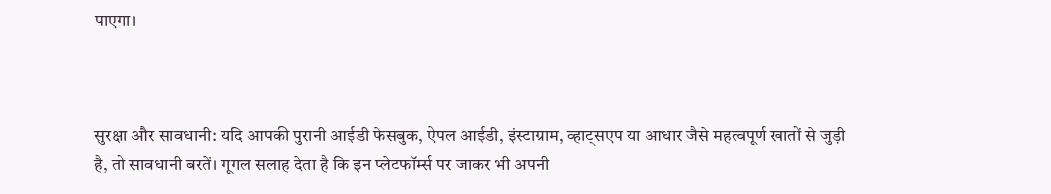पाएगा।



सुरक्षा और सावधानी: यदि आपकी पुरानी आईडी फेसबुक, ऐपल आईडी, इंस्टाग्राम, व्हाट्सएप या आधार जैसे महत्वपूर्ण खातों से जुड़ी है, तो सावधानी बरतें। गूगल सलाह देता है कि इन प्लेटफॉर्म्स पर जाकर भी अपनी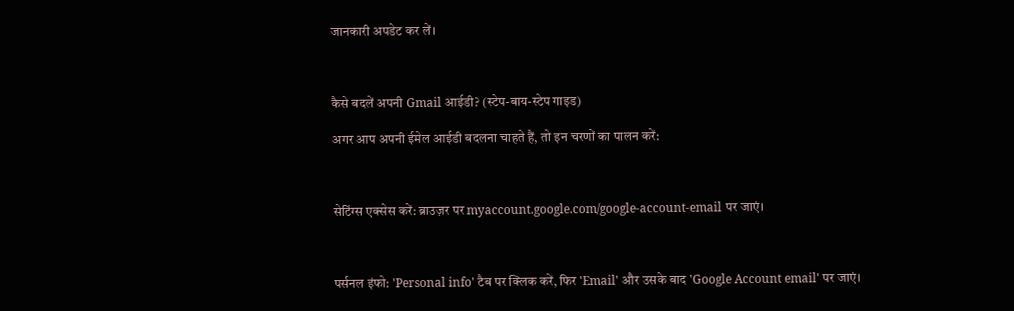जानकारी अपडेट कर लें।



कैसे बदलें अपनी Gmail आईडी? (स्टेप-बाय-स्टेप गाइड)

अगर आप अपनी ईमेल आईडी बदलना चाहते हैं, तो इन चरणों का पालन करें:



सेटिंग्स एक्सेस करें: ब्राउज़र पर myaccount.google.com/google-account-email पर जाएं।



पर्सनल इंफो: 'Personal info' टैब पर क्लिक करें, फिर 'Email' और उसके बाद 'Google Account email' पर जाएं।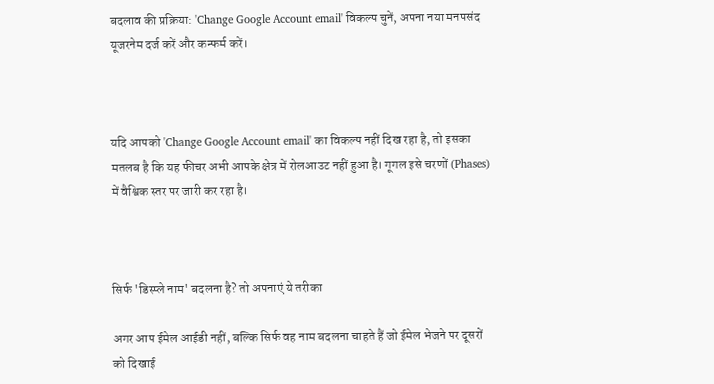बदलाव की प्रक्रिया: 'Change Google Account email' विकल्प चुनें, अपना नया मनपसंद यूजरनेम दर्ज करें और कन्फर्म करें।



यदि आपको 'Change Google Account email' का विकल्प नहीं दिख रहा है, तो इसका मतलब है कि यह फीचर अभी आपके क्षेत्र में रोलआउट नहीं हुआ है। गूगल इसे चरणों (Phases) में वैश्विक स्तर पर जारी कर रहा है।



सिर्फ 'डिस्प्ले नाम' बदलना है? तो अपनाएं ये तरीका

अगर आप ईमेल आईडी नहीं, बल्कि सिर्फ वह नाम बदलना चाहते हैं जो ईमेल भेजने पर दूसरों को दिखाई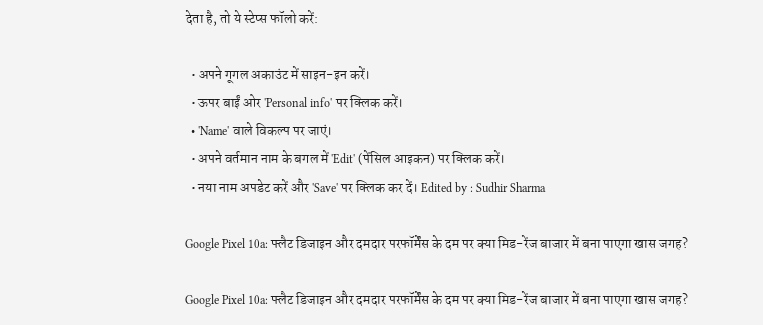देता है, तो ये स्टेप्स फॉलो करें:

  • अपने गूगल अकाउंट में साइन-इन करें।
  • ऊपर बाईं ओर 'Personal info' पर क्लिक करें।
  • 'Name' वाले विकल्प पर जाएं।
  • अपने वर्तमान नाम के बगल में 'Edit' (पेंसिल आइकन) पर क्लिक करें।
  • नया नाम अपडेट करें और 'Save' पर क्लिक कर दें। Edited by : Sudhir Sharma

Google Pixel 10a: फ्लैट डिजाइन और दमदार परफॉर्मेंस के दम पर क्या मिड-रेंज बाजार में बना पाएगा खास जगह?

Google Pixel 10a: फ्लैट डिजाइन और दमदार परफॉर्मेंस के दम पर क्या मिड-रेंज बाजार में बना पाएगा खास जगह?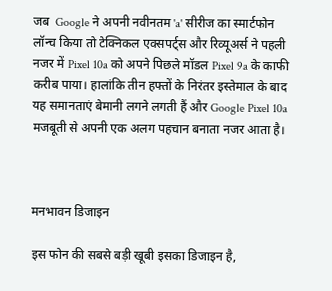जब  Google ने अपनी नवीनतम 'a' सीरीज का स्मार्टफोन लॉन्च किया तो टेक्निकल एक्सपर्ट्‍स और रिव्यूअर्स ने पहली नजर में Pixel 10a को अपने पिछले मॉडल Pixel 9a के काफी करीब पाया। हालांकि तीन हफ्तों के निरंतर इस्तेमाल के बाद यह समानताएं बेमानी लगने लगती हैं और Google Pixel 10a मजबूती से अपनी एक अलग पहचान बनाता नजर आता है।



मनभावन डिजाइन

इस फोन की सबसे बड़ी खूबी इसका डिजाइन है,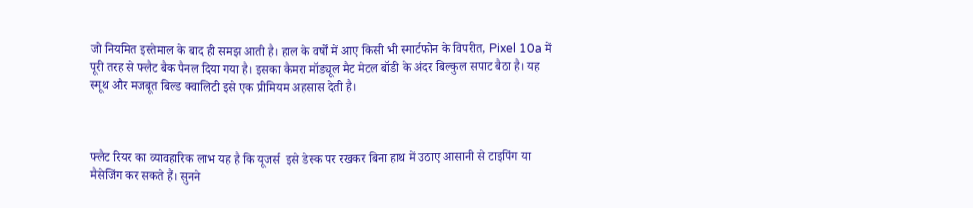जो नियमित इस्तेमाल के बाद ही समझ आती है। हाल के वर्षों में आए किसी भी स्मार्टफोन के विपरीत, Pixel 10a में पूरी तरह से फ्लैट बैक पैनल दिया गया है। इसका कैमरा मॉड्यूल मैट मेटल बॉडी के अंदर बिल्कुल सपाट बैठा है। यह स्मूथ और मजबूत बिल्ड क्वालिटी इसे एक प्रीमियम अहसास देती है।



फ्लैट रियर का व्यावहारिक लाभ यह है कि यूजर्स  इसे डेस्क पर रखकर बिना हाथ में उठाए आसानी से टाइपिंग या मैसेजिंग कर सकते हैं। सुनने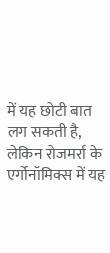में यह छोटी बात लग सकती है, लेकिन रोजमर्रा के एर्गोनॉमिक्स में यह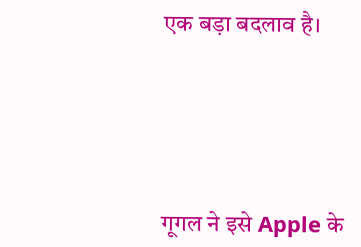एक बड़ा बदलाव है।





गूगल ने इसे Apple के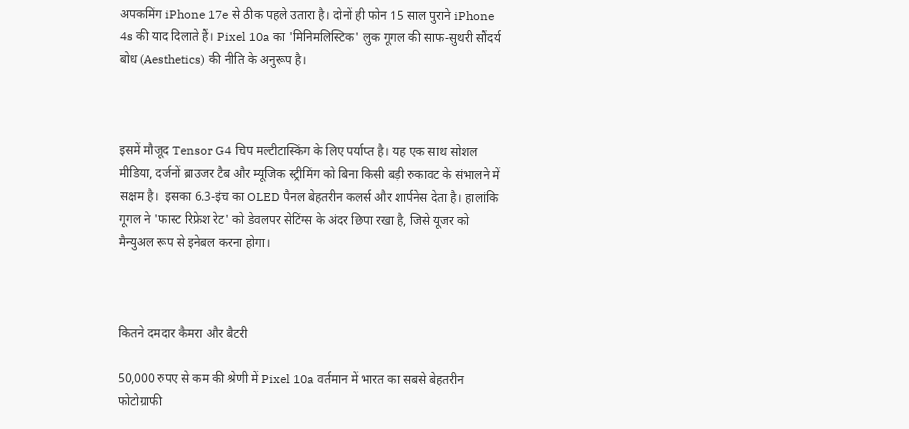अपकमिंग iPhone 17e से ठीक पहले उतारा है। दोनों ही फोन 15 साल पुराने iPhone 4s की याद दिलाते हैं। Pixel 10a का 'मिनिमलिस्टिक' लुक गूगल की साफ-सुथरी सौंदर्य बोध (Aesthetics) की नीति के अनुरूप है।



इसमें मौजूद Tensor G4 चिप मल्टीटास्किंग के लिए पर्याप्त है। यह एक साथ सोशल मीडिया, दर्जनों ब्राउजर टैब और म्यूजिक स्ट्रीमिंग को बिना किसी बड़ी रुकावट के संभालने में सक्षम है।  इसका 6.3-इंच का OLED पैनल बेहतरीन कलर्स और शार्पनेस देता है। हालांकि गूगल ने 'फास्ट रिफ्रेश रेट' को डेवलपर सेटिंग्स के अंदर छिपा रखा है, जिसे यूजर को मैन्युअल रूप से इनेबल करना होगा।



कितने दमदार कैमरा और बैटरी

50,000 रुपए से कम की श्रेणी में Pixel 10a वर्तमान में भारत का सबसे बेहतरीन फोटोग्राफी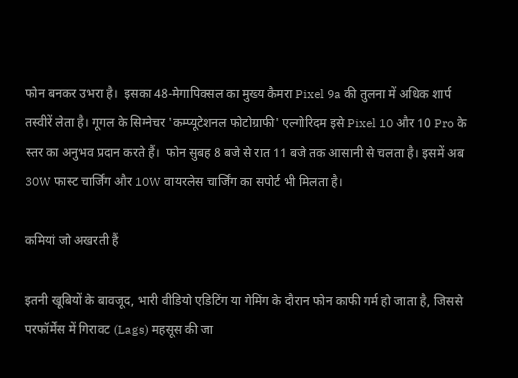फोन बनकर उभरा है।  इसका 48-मेगापिक्सल का मुख्य कैमरा Pixel 9a की तुलना में अधिक शार्प तस्वीरें लेता है। गूगल के सिग्नेचर 'कम्प्यूटेशनल फोटोग्राफी' एल्गोरिदम इसे Pixel 10 और 10 Pro के स्तर का अनुभव प्रदान करते हैं।  फोन सुबह 8 बजे से रात 11 बजे तक आसानी से चलता है। इसमें अब 30W फास्ट चार्जिंग और 10W वायरलेस चार्जिंग का सपोर्ट भी मिलता है।

कमियां जो अखरती हैं

इतनी खूबियों के बावजूद, भारी वीडियो एडिटिंग या गेमिंग के दौरान फोन काफी गर्म हो जाता है, जिससे परफॉर्मेंस में गिरावट (Lags) महसूस की जा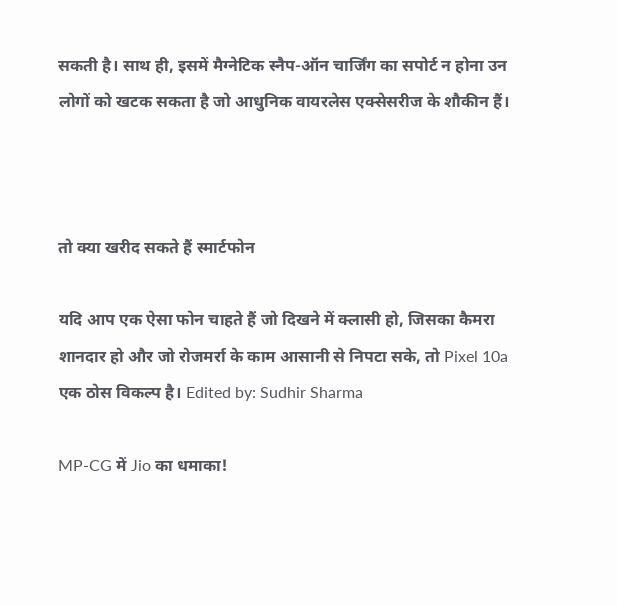सकती है। साथ ही, इसमें मैग्नेटिक स्नैप-ऑन चार्जिंग का सपोर्ट न होना उन लोगों को खटक सकता है जो आधुनिक वायरलेस एक्सेसरीज के शौकीन हैं।



तो क्या खरीद सकते हैं स्मार्टफोन

यदि आप एक ऐसा फोन चाहते हैं जो दिखने में क्लासी हो, जिसका कैमरा शानदार हो और जो रोजमर्रा के काम आसानी से निपटा सके, तो Pixel 10a एक ठोस विकल्प है। Edited by: Sudhir Sharma

MP-CG में Jio का धमाका!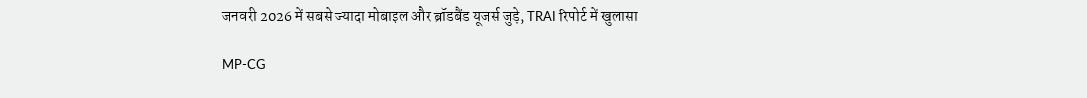जनवरी 2026 में सबसे ज्यादा मोबाइल और ब्रॉडबैंड यूजर्स जुड़े, TRAI रिपोर्ट में खुलासा

MP-CG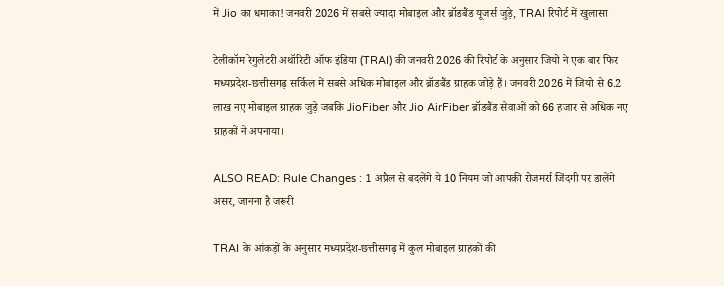में Jio का धमाका! जनवरी 2026 में सबसे ज्यादा मोबाइल और ब्रॉडबैंड यूजर्स जुड़े, TRAI रिपोर्ट में खुलासा

टेलीकॉम रेगुलेटरी अथॉरिटी ऑफ इंडिया (TRAI) की जनवरी 2026 की रिपोर्ट के अनुसार जियो ने एक बार फिर मध्यप्रदेश-छत्तीसगढ़ सर्किल में सबसे अधिक मोबाइल और ब्रॉडबैंड ग्राहक जोड़े हैं। जनवरी 2026 में जियो से 6.2 लाख नए मोबाइल ग्राहक जुड़े जबकि JioFiber और Jio AirFiber ब्रॉडबैंड सेवाओं को 66 हजार से अधिक नए ग्राहकों ने अपनाया।

ALSO READ: Rule Changes : 1 अप्रैल से बदलेंगे ये 10 नियम जो आपकी रोजमर्रा जिंदगी पर डालेंगे असर, जानना है जरूरी

TRAI के आंकड़ों के अनुसार मध्यप्रदेश-छत्तीसगढ़ में कुल मोबाइल ग्राहकों की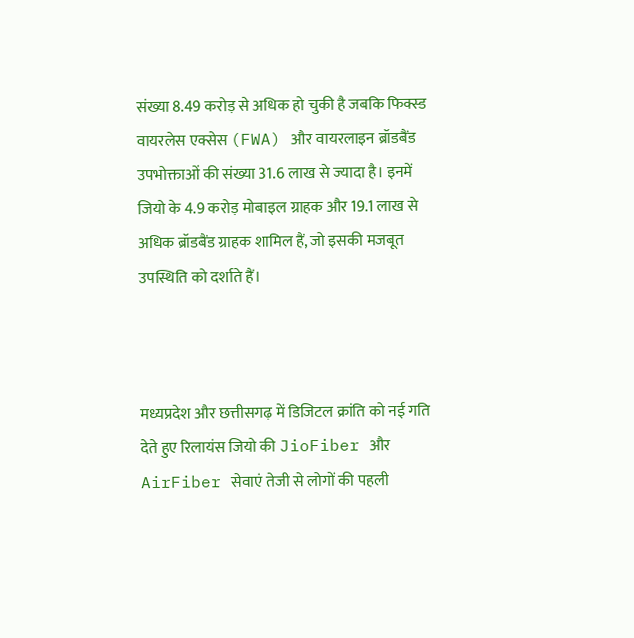संख्या 8.49 करोड़ से अधिक हो चुकी है जबकि फिक्स्ड वायरलेस एक्सेस (FWA) और वायरलाइन ब्रॉडबैंड उपभोक्ताओं की संख्या 31.6 लाख से ज्यादा है। इनमें जियो के 4.9 करोड़ मोबाइल ग्राहक और 19.1 लाख से अधिक ब्रॉडबैंड ग्राहक शामिल हैं, जो इसकी मजबूत उपस्थिति को दर्शाते हैं।



मध्यप्रदेश और छत्तीसगढ़ में डिजिटल क्रांति को नई गति देते हुए रिलायंस जियो की JioFiber और AirFiber सेवाएं तेजी से लोगों की पहली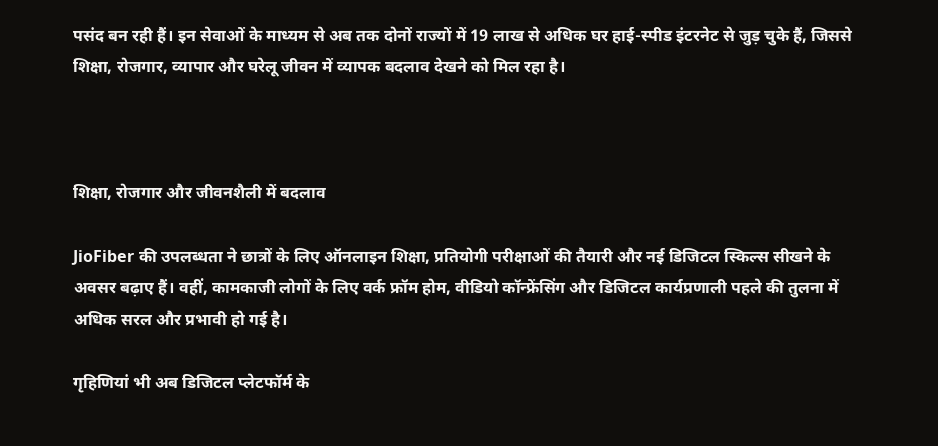पसंद बन रही हैं। इन सेवाओं के माध्यम से अब तक दोनों राज्यों में 19 लाख से अधिक घर हाई-स्पीड इंटरनेट से जुड़ चुके हैं, जिससे शिक्षा, रोजगार, व्यापार और घरेलू जीवन में व्यापक बदलाव देखने को मिल रहा है।



शिक्षा, रोजगार और जीवनशैली में बदलाव

JioFiber की उपलब्धता ने छात्रों के लिए ऑनलाइन शिक्षा, प्रतियोगी परीक्षाओं की तैयारी और नई डिजिटल स्किल्स सीखने के अवसर बढ़ाए हैं। वहीं, कामकाजी लोगों के लिए वर्क फ्रॉम होम, वीडियो कॉन्फ्रेंसिंग और डिजिटल कार्यप्रणाली पहले की तुलना में अधिक सरल और प्रभावी हो गई है।

गृहिणियां भी अब डिजिटल प्लेटफॉर्म के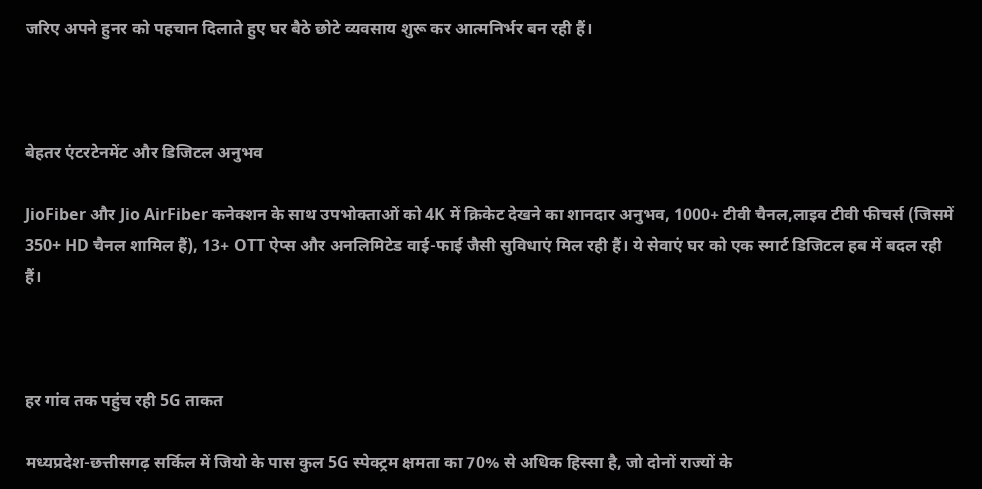जरिए अपने हुनर को पहचान दिलाते हुए घर बैठे छोटे व्यवसाय शुरू कर आत्मनिर्भर बन रही हैं।



बेहतर एंटरटेनमेंट और डिजिटल अनुभव

JioFiber और Jio AirFiber कनेक्शन के साथ उपभोक्ताओं को 4K में क्रिकेट देखने का शानदार अनुभव, 1000+ टीवी चैनल,लाइव टीवी फीचर्स (जिसमें 350+ HD चैनल शामिल हैं), 13+ OTT ऐप्स और अनलिमिटेड वाई-फाई जैसी सुविधाएं मिल रही हैं। ये सेवाएं घर को एक स्मार्ट डिजिटल हब में बदल रही हैं।



हर गांव तक पहुंच रही 5G ताकत

मध्यप्रदेश-छत्तीसगढ़ सर्किल में जियो के पास कुल 5G स्पेक्ट्रम क्षमता का 70% से अधिक हिस्सा है, जो दोनों राज्यों के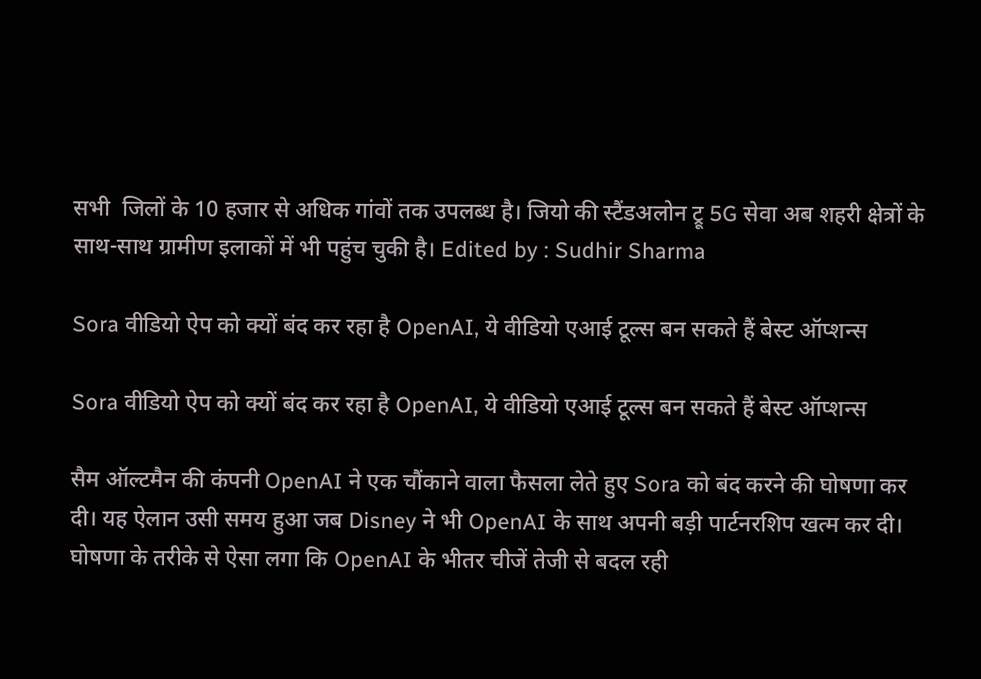सभी  जिलों के 10 हजार से अधिक गांवों तक उपलब्ध है। जियो की स्टैंडअलोन ट्रू 5G सेवा अब शहरी क्षेत्रों के साथ-साथ ग्रामीण इलाकों में भी पहुंच चुकी है। Edited by : Sudhir Sharma

Sora वीडियो ऐप को क्यों बंद कर रहा है OpenAI, ये वीडियो एआई टूल्स बन सकते हैं बेस्ट ऑप्शन्स

Sora वीडियो ऐप को क्यों बंद कर रहा है OpenAI, ये वीडियो एआई टूल्स बन सकते हैं बेस्ट ऑप्शन्स

सैम ऑल्टमैन की कंपनी OpenAI ने एक चौंकाने वाला फैसला लेते हुए Sora को बंद करने की घोषणा कर दी। यह ऐलान उसी समय हुआ जब Disney ने भी OpenAI के साथ अपनी बड़ी पार्टनरशिप खत्म कर दी।  घोषणा के तरीके से ऐसा लगा कि OpenAI के भीतर चीजें तेजी से बदल रही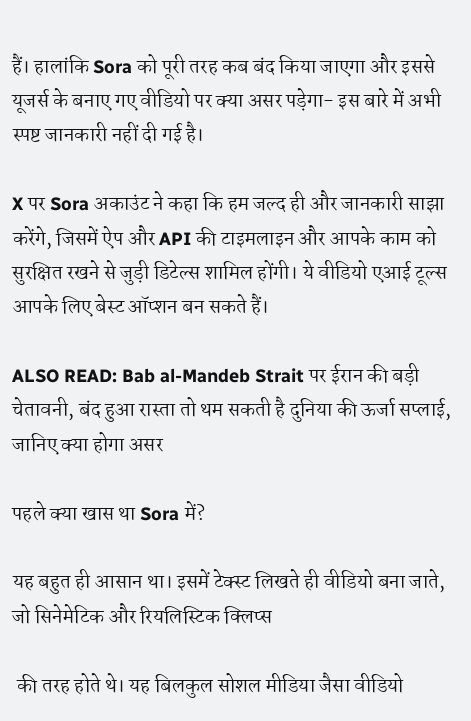हैं। हालांकि Sora को पूरी तरह कब बंद किया जाएगा और इससे यूजर्स के बनाए गए वीडियो पर क्या असर पड़ेगा- इस बारे में अभी स्पष्ट जानकारी नहीं दी गई है।

X पर Sora अकाउंट ने कहा कि हम जल्द ही और जानकारी साझा करेंगे, जिसमें ऐप और API की टाइमलाइन और आपके काम को सुरक्षित रखने से जुड़ी डिटेल्स शामिल होंगी। ये वीडियो एआई टूल्स आपके लिए बेस्ट ऑप्शन बन सकते हैं।

ALSO READ: Bab al-Mandeb Strait पर ईरान की बड़ी चेतावनी, बंद हुआ रास्ता तो थम सकती है दुनिया की ऊर्जा सप्लाई, जानिए क्या होगा असर

पहले क्या खास था Sora में?

यह बहुत ही आसान था। इसमें टेक्स्ट लिखते ही वीडियो बना जाते, जो सिनेमेटिक और रियलिस्टिक क्लिप्स

 की तरह होते थे। यह बिलकुल सोशल मीडिया जैसा वीडियो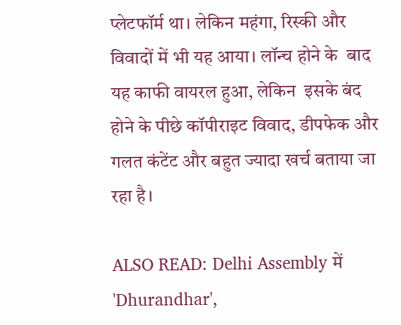प्लेटफॉर्म था। लेकिन महंगा, रिस्की और विवादों में भी यह आया। लॉन्च होने के  बाद यह काफी वायरल हुआ, लेकिन  इसके बंद होने के पीछे कॉपीराइट विवाद, डीपफेक और गलत कंटेंट और बहुत ज्यादा खर्च बताया जा रहा है।

ALSO READ: Delhi Assembly में 'Dhurandhar',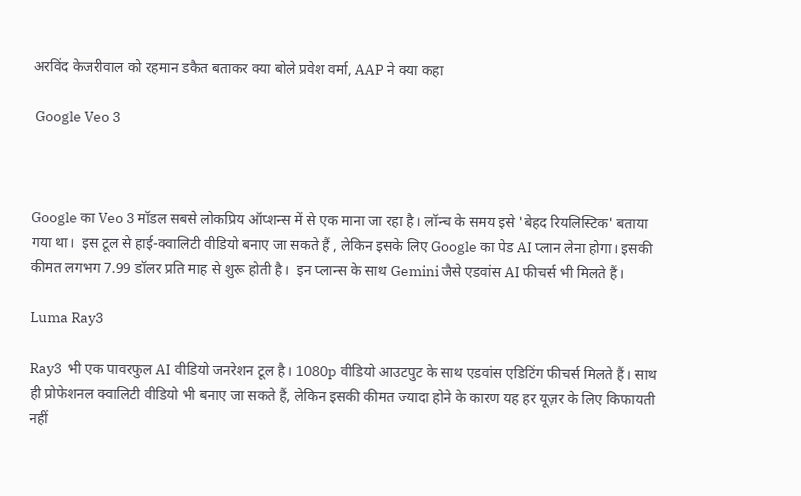अरविंद केजरीवाल को रहमान डकैत बताकर क्या बोले प्रवेश वर्मा, AAP ने क्या कहा

 Google Veo 3



Google का Veo 3 मॉडल सबसे लोकप्रिय ऑप्शन्स में से एक माना जा रहा है। लॉन्च के समय इसे 'बेहद रियलिस्टिक' बताया गया था।  इस टूल से हाई-क्वालिटी वीडियो बनाए जा सकते हैं , लेकिन इसके लिए Google का पेड AI प्लान लेना होगा। इसकी कीमत लगभग 7.99 डॉलर प्रति माह से शुरू होती है।  इन प्लान्स के साथ Gemini जैसे एडवांस AI फीचर्स भी मिलते हैं।

Luma Ray3

Ray3  भी एक पावरफुल AI वीडियो जनरेशन टूल है। 1080p वीडियो आउटपुट के साथ एडवांस एडिटिंग फीचर्स मिलते हैं। साथ ही प्रोफेशनल क्वालिटी वीडियो भी बनाए जा सकते हैं, लेकिन इसकी कीमत ज्यादा होने के कारण यह हर यूज़र के लिए किफायती नहीं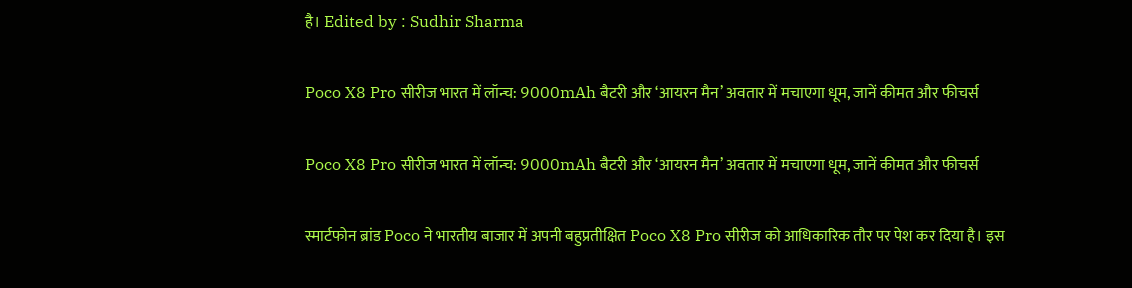है। Edited by : Sudhir Sharma

Poco X8 Pro सीरीज भारत में लॉन्च: 9000mAh बैटरी और ‘आयरन मैन’ अवतार में मचाएगा धूम, जानें कीमत और फीचर्स

Poco X8 Pro सीरीज भारत में लॉन्च: 9000mAh बैटरी और ‘आयरन मैन’ अवतार में मचाएगा धूम, जानें कीमत और फीचर्स

स्मार्टफोन ब्रांड Poco ने भारतीय बाजार में अपनी बहुप्रतीक्षित Poco X8 Pro सीरीज को आधिकारिक तौर पर पेश कर दिया है। इस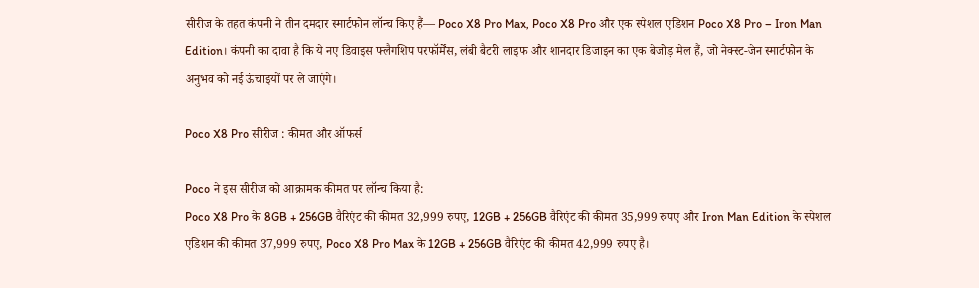सीरीज के तहत कंपनी ने तीन दमदार स्मार्टफोन लॉन्च किए हैं— Poco X8 Pro Max, Poco X8 Pro और एक स्पेशल एडिशन Poco X8 Pro – Iron Man Edition। कंपनी का दावा है कि ये नए डिवाइस फ्लैगशिप परफॉर्मेंस, लंबी बैटरी लाइफ और शानदार डिजाइन का एक बेजोड़ मेल हैं, जो नेक्स्ट-जेन स्मार्टफोन के अनुभव को नई ऊंचाइयों पर ले जाएंगे।

Poco X8 Pro सीरीज : कीमत और ऑफर्स

Poco ने इस सीरीज को आक्रामक कीमत पर लॉन्च किया है:
Poco X8 Pro के 8GB + 256GB वैरिएंट की कीमत 32,999 रुपए, 12GB + 256GB वैरिएंट की कीमत 35,999 रुपए और Iron Man Edition के स्पेशल एडिशन की कीमत 37,999 रुपए, Poco X8 Pro Max के 12GB + 256GB वैरिएंट की कीमत 42,999 रुपए है।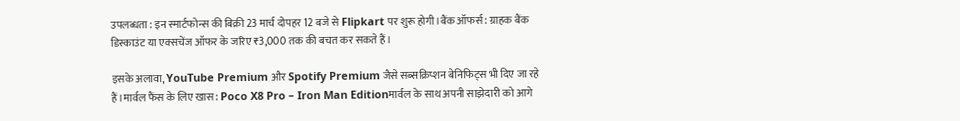उपलब्धता : इन स्मार्टफोन्स की बिक्री 23 मार्च दोपहर 12 बजे से Flipkart पर शुरू होगी।बैंक ऑफर्स: ग्राहक बैंक डिस्काउंट या एक्सचेंज ऑफर के जरिए ₹3,000 तक की बचत कर सकते हैं।

इसके अलावा, YouTube Premium और Spotify Premium जैसे सब्सक्रिप्शन बेनिफिट्स भी दिए जा रहे हैं।मार्वल फैंस के लिए खास: Poco X8 Pro – Iron Man Editionमार्वल के साथ अपनी साझेदारी को आगे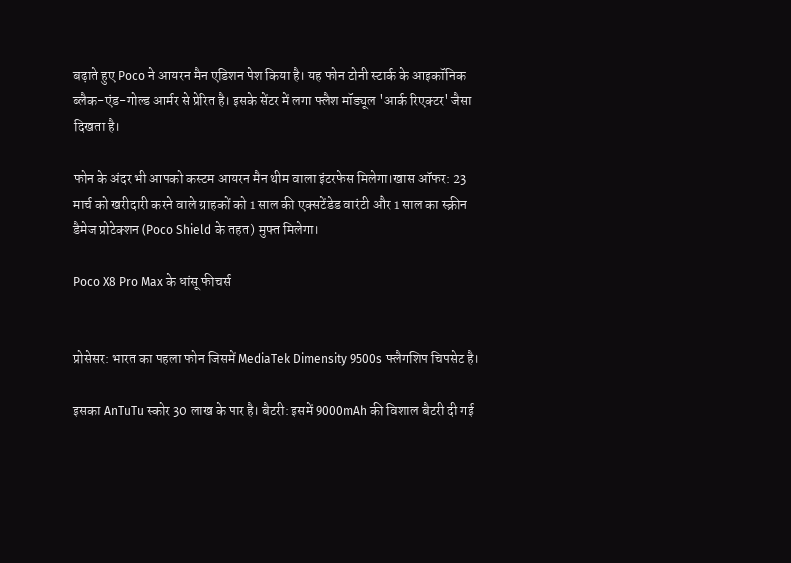बढ़ाते हुए Poco ने आयरन मैन एडिशन पेश किया है। यह फोन टोनी स्टार्क के आइकॉनिक ब्लैक-एंड-गोल्ड आर्मर से प्रेरित है। इसके सेंटर में लगा फ्लैश मॉड्यूल 'आर्क रिएक्टर' जैसा दिखता है।

फोन के अंदर भी आपको कस्टम आयरन मैन थीम वाला इंटरफेस मिलेगा।खास ऑफर: 23 मार्च को खरीदारी करने वाले ग्राहकों को 1 साल की एक्सटेंडेड वारंटी और 1 साल का स्क्रीन डैमेज प्रोटेक्शन (Poco Shield के तहत) मुफ्त मिलेगा।

Poco X8 Pro Max के धांसू फीचर्स


प्रोसेसर: भारत का पहला फोन जिसमें MediaTek Dimensity 9500s फ्लैगशिप चिपसेट है।

इसका AnTuTu स्कोर 30 लाख के पार है। बैटरी: इसमें 9000mAh की विशाल बैटरी दी गई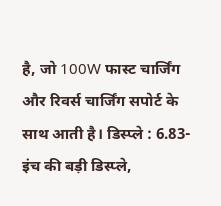है, जो 100W फास्ट चार्जिंग और रिवर्स चार्जिंग सपोर्ट के साथ आती है। डिस्प्ले : 6.83-इंच की बड़ी डिस्प्ले,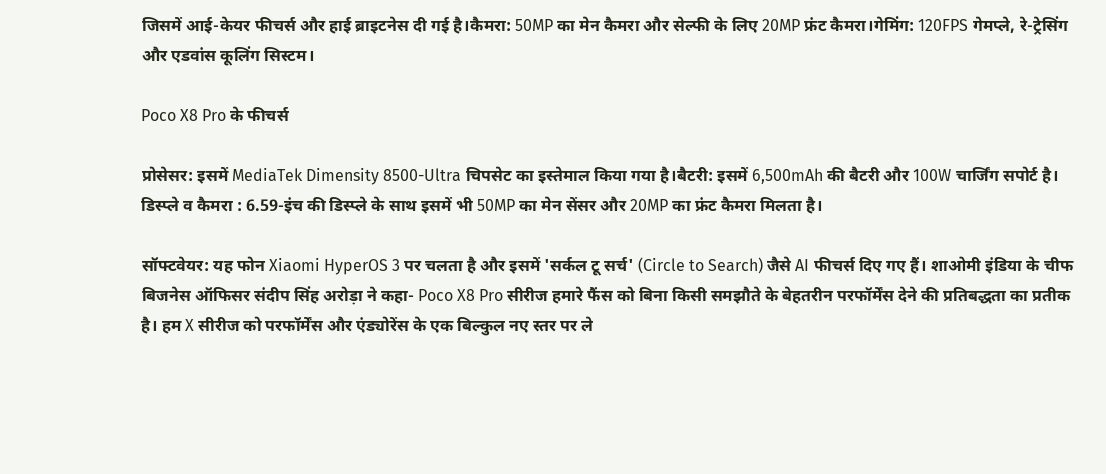जिसमें आई-केयर फीचर्स और हाई ब्राइटनेस दी गई है।कैमरा: 50MP का मेन कैमरा और सेल्फी के लिए 20MP फ्रंट कैमरा।गेमिंग: 120FPS गेमप्ले, रे-ट्रेसिंग और एडवांस कूलिंग सिस्टम।

Poco X8 Pro के फीचर्स

प्रोसेसर: इसमें MediaTek Dimensity 8500-Ultra चिपसेट का इस्तेमाल किया गया है।बैटरी: इसमें 6,500mAh की बैटरी और 100W चार्जिंग सपोर्ट है। डिस्प्ले व कैमरा : 6.59-इंच की डिस्प्ले के साथ इसमें भी 50MP का मेन सेंसर और 20MP का फ्रंट कैमरा मिलता है।

सॉफ्टवेयर: यह फोन Xiaomi HyperOS 3 पर चलता है और इसमें 'सर्कल टू सर्च' (Circle to Search) जैसे AI फीचर्स दिए गए हैं। शाओमी इंडिया के चीफ बिजनेस ऑफिसर संदीप सिंह अरोड़ा ने कहा- Poco X8 Pro सीरीज हमारे फैंस को बिना किसी समझौते के बेहतरीन परफॉर्मेंस देने की प्रतिबद्धता का प्रतीक है। हम X सीरीज को परफॉर्मेंस और एंड्योरेंस के एक बिल्कुल नए स्तर पर ले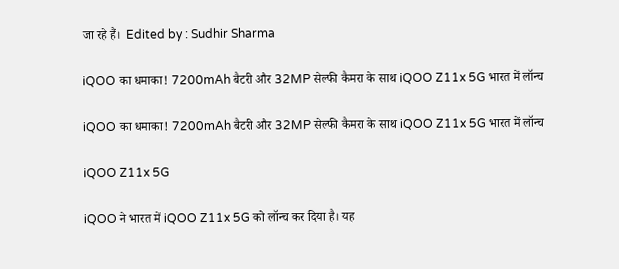जा रहे हैं।  Edited by : Sudhir Sharma

iQOO का धमाका! 7200mAh बैटरी और 32MP सेल्फी कैमरा के साथ iQOO Z11x 5G भारत में लॉन्च

iQOO का धमाका! 7200mAh बैटरी और 32MP सेल्फी कैमरा के साथ iQOO Z11x 5G भारत में लॉन्च

iQOO Z11x 5G

iQOO ने भारत में iQOO Z11x 5G को लॉन्च कर दिया है। यह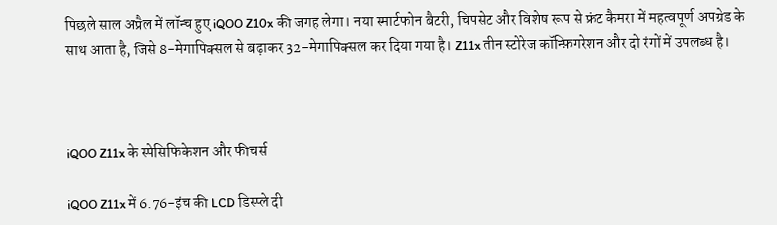पिछले साल अप्रैल में लॉन्च हुए iQOO Z10x की जगह लेगा। नया स्मार्टफोन बैटरी, चिपसेट और विशेष रूप से फ्रंट कैमरा में महत्वपूर्ण अपग्रेड के साथ आता है, जिसे 8-मेगापिक्सल से बढ़ाकर 32-मेगापिक्सल कर दिया गया है। Z11x तीन स्टोरेज कॉन्फ़िगरेशन और दो रंगों में उपलब्ध है।



iQOO Z11x के स्पेसिफिकेशन और फीचर्स

iQOO Z11x में 6.76-इंच की LCD डिस्प्ले दी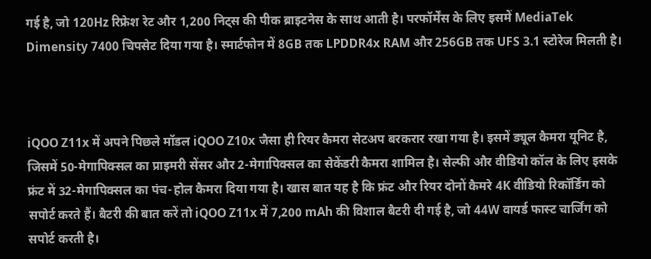गई है, जो 120Hz रिफ्रेश रेट और 1,200 निट्स की पीक ब्राइटनेस के साथ आती है। परफॉर्मेंस के लिए इसमें MediaTek Dimensity 7400 चिपसेट दिया गया है। स्मार्टफोन में 8GB तक LPDDR4x RAM और 256GB तक UFS 3.1 स्टोरेज मिलती है।



iQOO Z11x में अपने पिछले मॉडल iQOO Z10x जैसा ही रियर कैमरा सेटअप बरकरार रखा गया है। इसमें ड्यूल कैमरा यूनिट है, जिसमें 50-मेगापिक्सल का प्राइमरी सेंसर और 2-मेगापिक्सल का सेकेंडरी कैमरा शामिल है। सेल्फी और वीडियो कॉल के लिए इसके फ्रंट में 32-मेगापिक्सल का पंच-होल कैमरा दिया गया है। खास बात यह है कि फ्रंट और रियर दोनों कैमरे 4K वीडियो रिकॉर्डिंग को सपोर्ट करते हैं। बैटरी की बात करें तो iQOO Z11x में 7,200 mAh की विशाल बैटरी दी गई है, जो 44W वायर्ड फास्ट चार्जिंग को सपोर्ट करती है।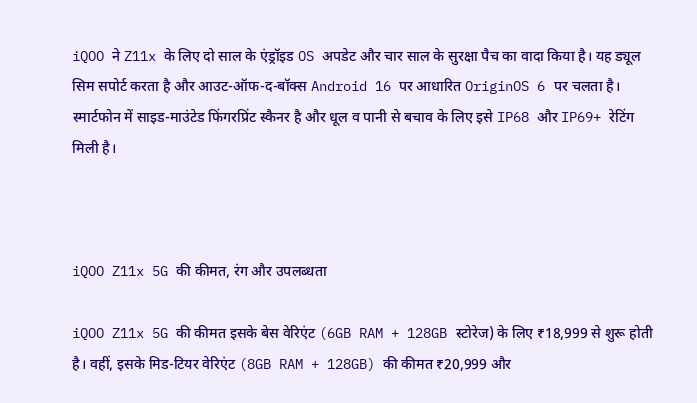iQOO ने Z11x के लिए दो साल के एंड्रॉइड OS अपडेट और चार साल के सुरक्षा पैच का वादा किया है। यह ड्यूल सिम सपोर्ट करता है और आउट-ऑफ-द-बॉक्स Android 16 पर आधारित OriginOS 6 पर चलता है। स्मार्टफोन में साइड-माउंटेड फिंगरप्रिंट स्कैनर है और धूल व पानी से बचाव के लिए इसे IP68 और IP69+ रेटिंग मिली है।



iQOO Z11x 5G की कीमत, रंग और उपलब्धता

iQOO Z11x 5G की कीमत इसके बेस वेरिएंट (6GB RAM + 128GB स्टोरेज) के लिए ₹18,999 से शुरू होती है। वहीं, इसके मिड-टियर वेरिएंट (8GB RAM + 128GB) की कीमत ₹20,999 और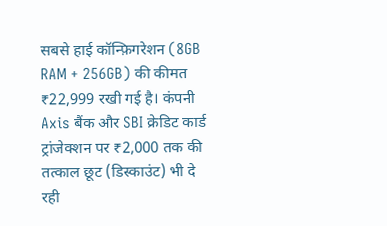सबसे हाई कॉन्फ़िगरेशन (8GB RAM + 256GB) की कीमत ₹22,999 रखी गई है। कंपनी Axis बैंक और SBI क्रेडिट कार्ड ट्रांजेक्शन पर ₹2,000 तक की तत्काल छूट (डिस्काउंट) भी दे रही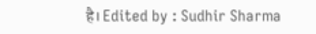है। Edited by : Sudhir Sharma